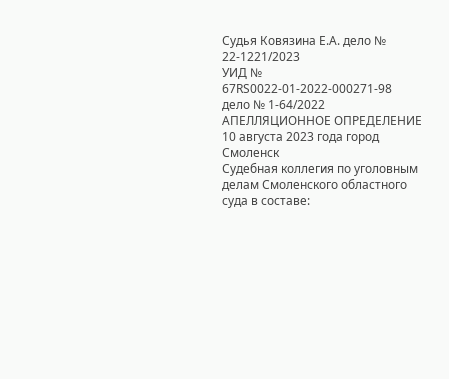Судья Ковязина Е.А. дело № 22-1221/2023
УИД № 67RS0022-01-2022-000271-98
дело № 1-64/2022
АПЕЛЛЯЦИОННОЕ ОПРЕДЕЛЕНИЕ
10 августа 2023 года город Смоленск
Судебная коллегия по уголовным делам Смоленского областного суда в составе: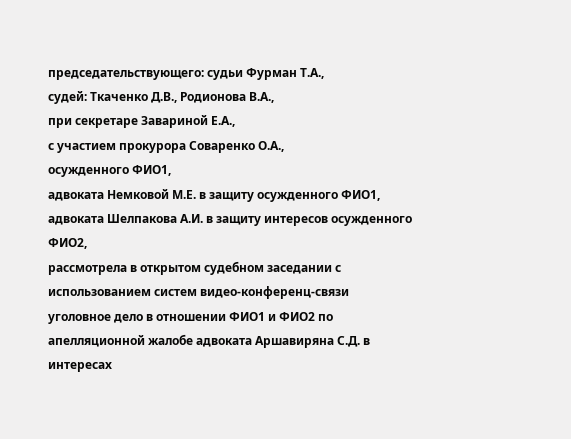председательствующего: судьи Фурман Т.А.,
судей: Ткаченко Д.В., Родионова В.А.,
при секретаре Завариной Е.А.,
с участием прокурора Соваренко О.А.,
осужденного ФИО1,
адвоката Немковой М.Е. в защиту осужденного ФИО1, адвоката Шелпакова А.И. в защиту интересов осужденного ФИО2,
рассмотрела в открытом судебном заседании с использованием систем видео-конференц-связи уголовное дело в отношении ФИО1 и ФИО2 по апелляционной жалобе адвоката Аршавиряна С.Д. в интересах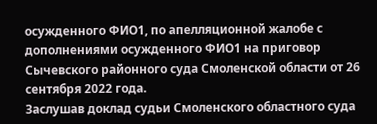осужденного ФИО1, по апелляционной жалобе с дополнениями осужденного ФИО1 на приговор Сычевского районного суда Смоленской области от 26 сентября 2022 года.
Заслушав доклад судьи Смоленского областного суда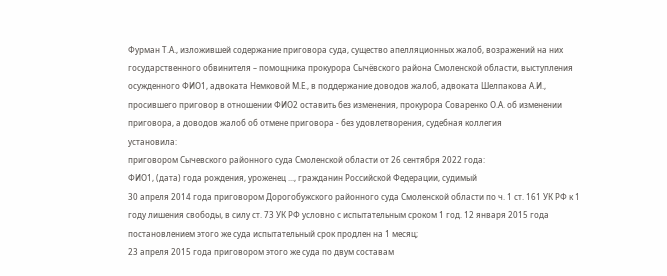Фурман Т.А., изложившей содержание приговора суда, существо апелляционных жалоб, возражений на них государственного обвинителя – помощника прокурора Сычёвского района Смоленской области, выступления осужденного ФИО1, адвоката Немковой М.Е., в поддержание доводов жалоб, адвоката Шелпакова А.И., просившего приговор в отношении ФИО2 оставить без изменения, прокурора Соваренко О.А. об изменении приговора, а доводов жалоб об отмене приговора - без удовлетворения, судебная коллегия
установила:
приговором Сычевского районного суда Смоленской области от 26 сентября 2022 года:
ФИО1, (дата) года рождения, уроженец ..., гражданин Российской Федерации, судимый
30 апреля 2014 года приговором Дорогобужского районного суда Смоленской области по ч. 1 ст. 161 УК РФ к 1 году лишения свободы, в силу ст. 73 УК РФ условно с испытательным сроком 1 год. 12 января 2015 года постановлением этого же суда испытательный срок продлен на 1 месяц;
23 апреля 2015 года приговором этого же суда по двум составам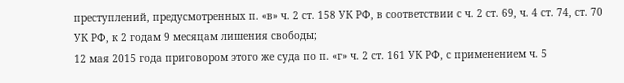преступлений, предусмотренных п. «в» ч. 2 ст. 158 УК РФ, в соответствии с ч. 2 ст. 69, ч. 4 ст. 74, ст. 70 УК РФ, к 2 годам 9 месяцам лишения свободы;
12 мая 2015 года приговором этого же суда по п. «г» ч. 2 ст. 161 УК РФ, с применением ч. 5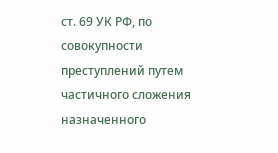ст. 69 УК РФ, по совокупности преступлений путем частичного сложения назначенного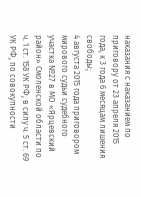наказания с наказанием по приговору от 23 апреля 2015 года, к 3 года 6 месяцам лишения свободы;
4 августа 2015 года приговором мирового судьи судебного участка №27 в МО «Ярцевский район» Смоленской области по ч. 1 ст. 158 УК РФ, в силу ч. 5 ст. 69 УК РФ, по совокупности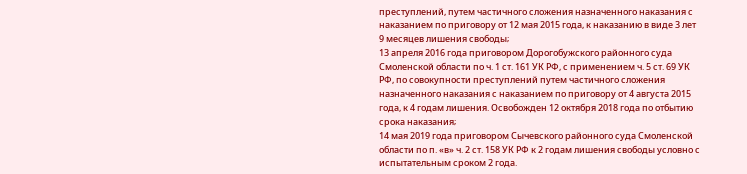преступлений, путем частичного сложения назначенного наказания с наказанием по приговору от 12 мая 2015 года, к наказанию в виде 3 лет 9 месяцев лишения свободы;
13 апреля 2016 года приговором Дорогобужского районного суда Смоленской области по ч. 1 ст. 161 УК РФ, с применением ч. 5 ст. 69 УК РФ, по совокупности преступлений путем частичного сложения назначенного наказания с наказанием по приговору от 4 августа 2015 года, к 4 годам лишения. Освобожден 12 октября 2018 года по отбытию срока наказания;
14 мая 2019 года приговором Сычевского районного суда Смоленской области по п. «в» ч. 2 ст. 158 УК РФ к 2 годам лишения свободы условно с испытательным сроком 2 года.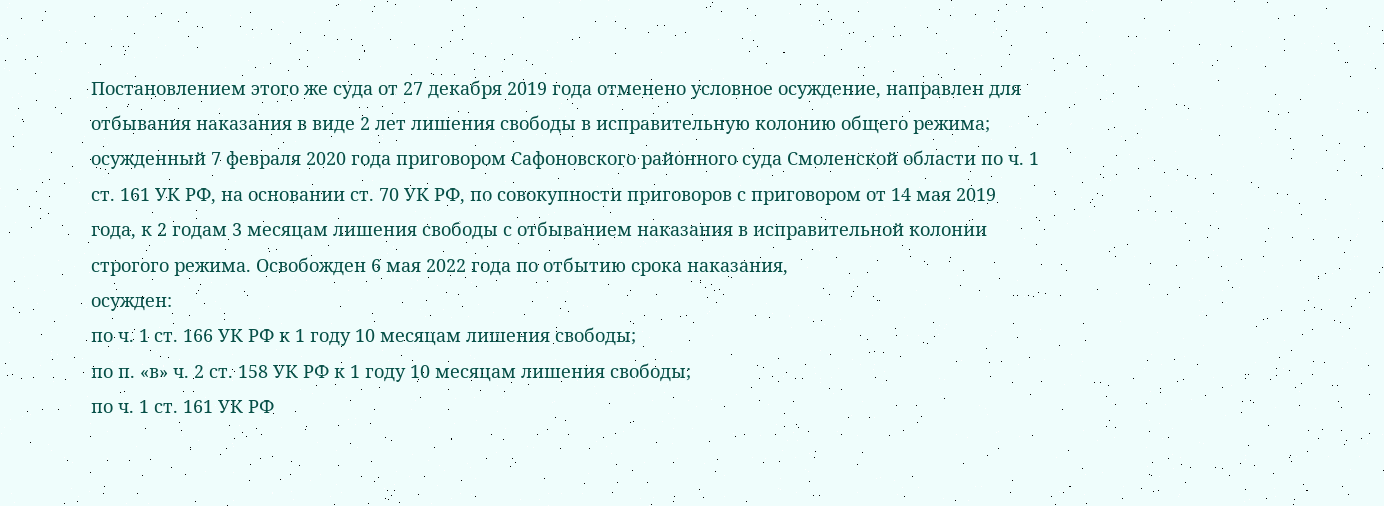Постановлением этого же суда от 27 декабря 2019 года отменено условное осуждение, направлен для отбывания наказания в виде 2 лет лишения свободы в исправительную колонию общего режима;
осужденный 7 февраля 2020 года приговором Сафоновского районного суда Смоленской области по ч. 1 ст. 161 УК РФ, на основании ст. 70 УК РФ, по совокупности приговоров с приговором от 14 мая 2019 года, к 2 годам 3 месяцам лишения свободы с отбыванием наказания в исправительной колонии строгого режима. Освобожден 6 мая 2022 года по отбытию срока наказания,
осужден:
по ч. 1 ст. 166 УК РФ к 1 году 10 месяцам лишения свободы;
по п. «в» ч. 2 ст. 158 УК РФ к 1 году 10 месяцам лишения свободы;
по ч. 1 ст. 161 УК РФ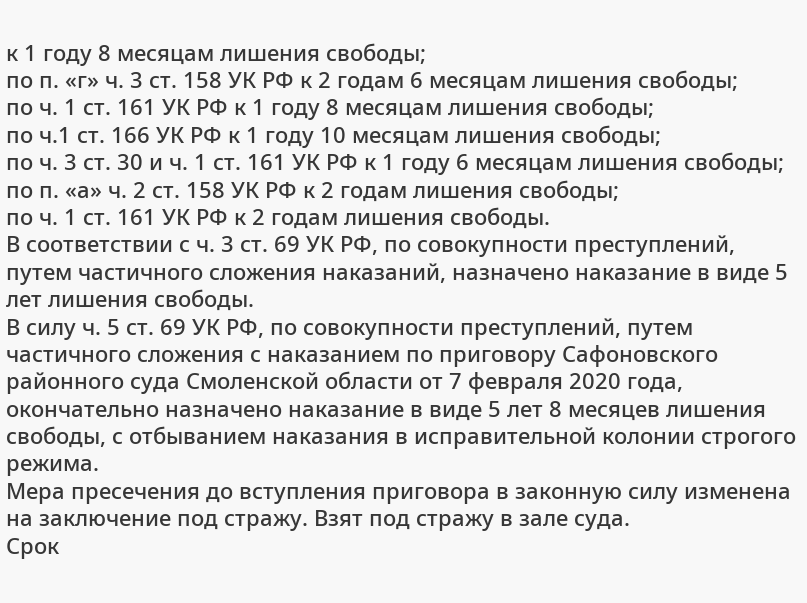к 1 году 8 месяцам лишения свободы;
по п. «г» ч. 3 ст. 158 УК РФ к 2 годам 6 месяцам лишения свободы;
по ч. 1 ст. 161 УК РФ к 1 году 8 месяцам лишения свободы;
по ч.1 ст. 166 УК РФ к 1 году 10 месяцам лишения свободы;
по ч. 3 ст. 30 и ч. 1 ст. 161 УК РФ к 1 году 6 месяцам лишения свободы;
по п. «а» ч. 2 ст. 158 УК РФ к 2 годам лишения свободы;
по ч. 1 ст. 161 УК РФ к 2 годам лишения свободы.
В соответствии с ч. 3 ст. 69 УК РФ, по совокупности преступлений, путем частичного сложения наказаний, назначено наказание в виде 5 лет лишения свободы.
В силу ч. 5 ст. 69 УК РФ, по совокупности преступлений, путем частичного сложения с наказанием по приговору Сафоновского районного суда Смоленской области от 7 февраля 2020 года, окончательно назначено наказание в виде 5 лет 8 месяцев лишения свободы, с отбыванием наказания в исправительной колонии строгого режима.
Мера пресечения до вступления приговора в законную силу изменена на заключение под стражу. Взят под стражу в зале суда.
Срок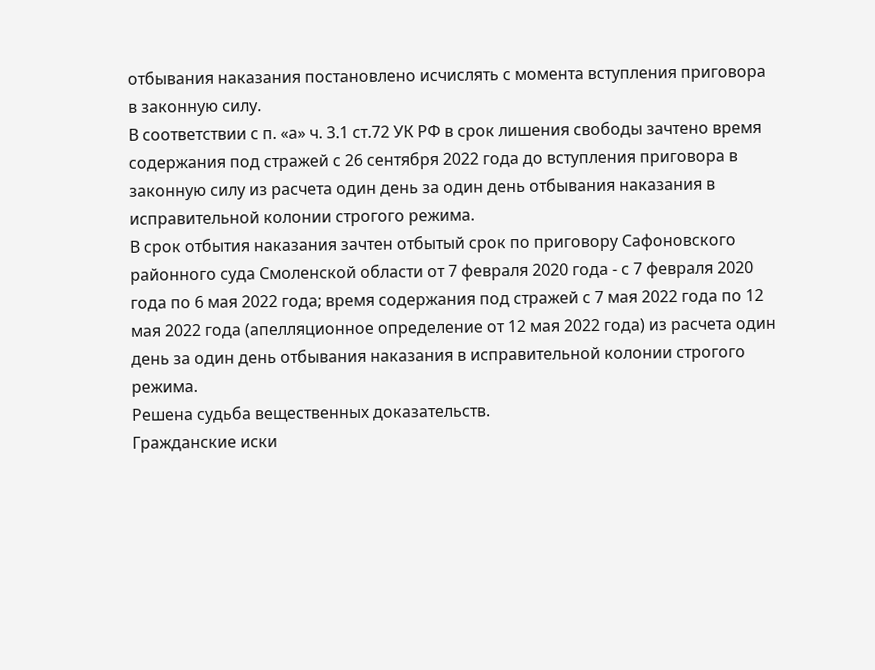отбывания наказания постановлено исчислять с момента вступления приговора в законную силу.
В соответствии с п. «а» ч. 3.1 ст.72 УК РФ в срок лишения свободы зачтено время содержания под стражей с 26 сентября 2022 года до вступления приговора в законную силу из расчета один день за один день отбывания наказания в исправительной колонии строгого режима.
В срок отбытия наказания зачтен отбытый срок по приговору Сафоновского районного суда Смоленской области от 7 февраля 2020 года - с 7 февраля 2020 года по 6 мая 2022 года; время содержания под стражей с 7 мая 2022 года по 12 мая 2022 года (апелляционное определение от 12 мая 2022 года) из расчета один день за один день отбывания наказания в исправительной колонии строгого режима.
Решена судьба вещественных доказательств.
Гражданские иски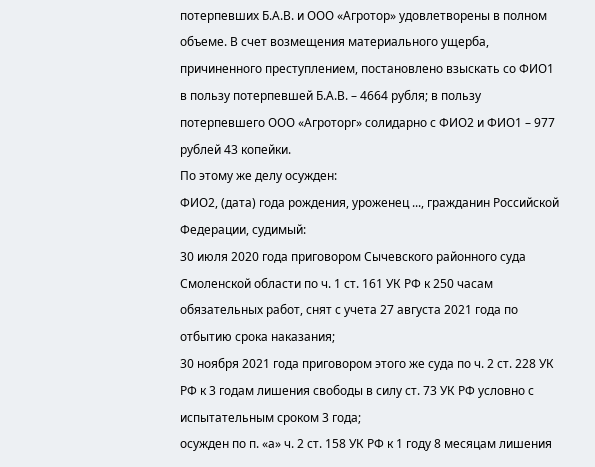потерпевших Б.А.В. и ООО «Агротор» удовлетворены в полном объеме. В счет возмещения материального ущерба, причиненного преступлением, постановлено взыскать со ФИО1 в пользу потерпевшей Б.А.В. – 4664 рубля; в пользу потерпевшего ООО «Агроторг» солидарно с ФИО2 и ФИО1 – 977 рублей 43 копейки.
По этому же делу осужден:
ФИО2, (дата) года рождения, уроженец ..., гражданин Российской Федерации, судимый:
30 июля 2020 года приговором Сычевского районного суда Смоленской области по ч. 1 ст. 161 УК РФ к 250 часам обязательных работ, снят с учета 27 августа 2021 года по отбытию срока наказания;
30 ноября 2021 года приговором этого же суда по ч. 2 ст. 228 УК РФ к 3 годам лишения свободы в силу ст. 73 УК РФ условно с испытательным сроком 3 года;
осужден по п. «а» ч. 2 ст. 158 УК РФ к 1 году 8 месяцам лишения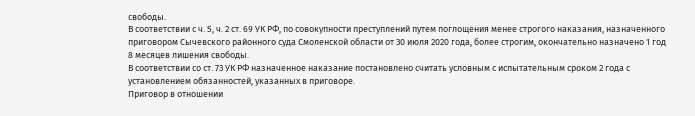свободы.
В соответствии с ч. 5, ч. 2 ст. 69 УК РФ, по совокупности преступлений путем поглощения менее строгого наказания, назначенного приговором Сычевского районного суда Смоленской области от 30 июля 2020 года, более строгим, окончательно назначено 1 год 8 месяцев лишения свободы.
В соответствии со ст. 73 УК РФ назначенное наказание постановлено считать условным с испытательным сроком 2 года с установлением обязанностей, указанных в приговоре.
Приговор в отношении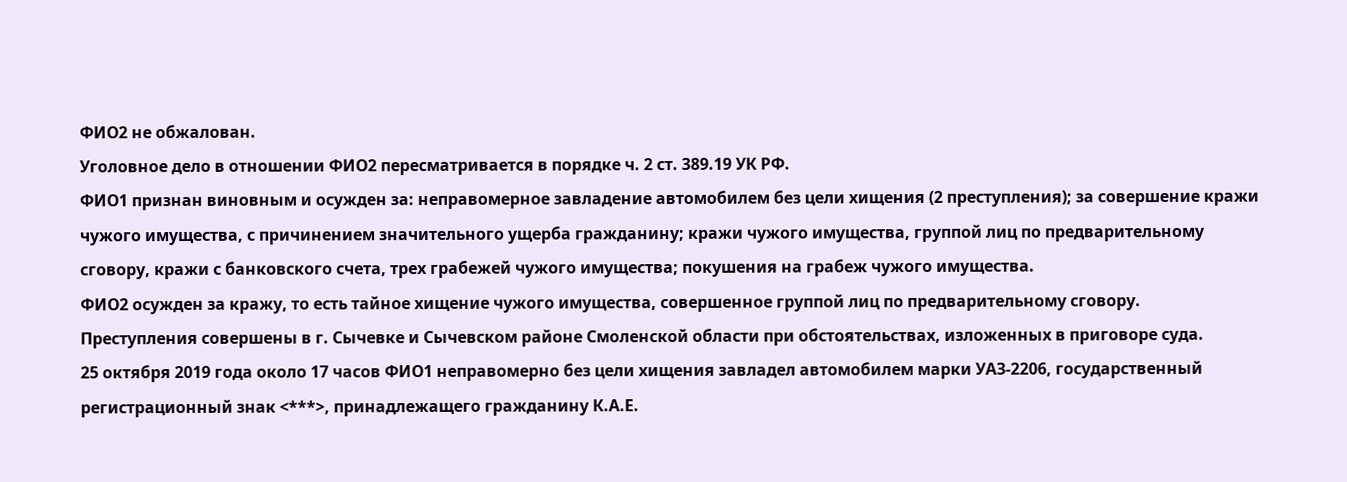ФИО2 не обжалован.
Уголовное дело в отношении ФИО2 пересматривается в порядке ч. 2 ст. 389.19 УК РФ.
ФИО1 признан виновным и осужден за: неправомерное завладение автомобилем без цели хищения (2 преступления); за совершение кражи чужого имущества, с причинением значительного ущерба гражданину; кражи чужого имущества, группой лиц по предварительному сговору, кражи с банковского счета, трех грабежей чужого имущества; покушения на грабеж чужого имущества.
ФИО2 осужден за кражу, то есть тайное хищение чужого имущества, совершенное группой лиц по предварительному сговору.
Преступления совершены в г. Сычевке и Сычевском районе Смоленской области при обстоятельствах, изложенных в приговоре суда.
25 октября 2019 года около 17 часов ФИО1 неправомерно без цели хищения завладел автомобилем марки УАЗ-2206, государственный регистрационный знак <***>, принадлежащего гражданину К.А.Е.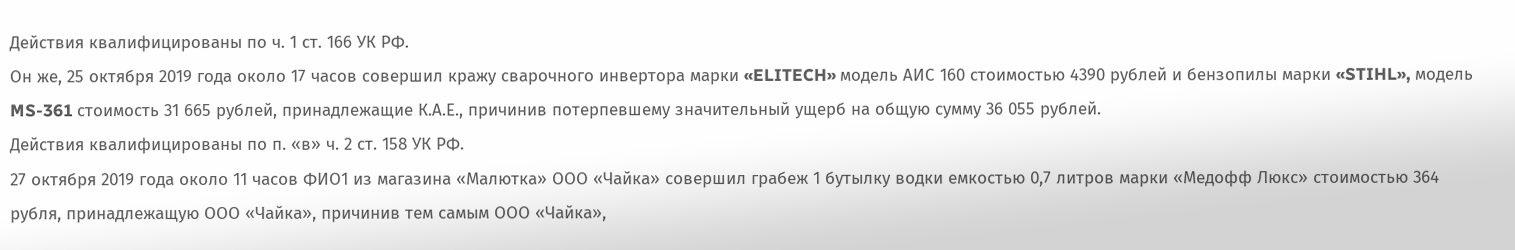Действия квалифицированы по ч. 1 ст. 166 УК РФ.
Он же, 25 октября 2019 года около 17 часов совершил кражу сварочного инвертора марки «ELITECH» модель АИС 160 стоимостью 4390 рублей и бензопилы марки «STIHL», модель MS-361 стоимость 31 665 рублей, принадлежащие К.А.Е., причинив потерпевшему значительный ущерб на общую сумму 36 055 рублей.
Действия квалифицированы по п. «в» ч. 2 ст. 158 УК РФ.
27 октября 2019 года около 11 часов ФИО1 из магазина «Малютка» ООО «Чайка» совершил грабеж 1 бутылку водки емкостью 0,7 литров марки «Медофф Люкс» стоимостью 364 рубля, принадлежащую ООО «Чайка», причинив тем самым ООО «Чайка»,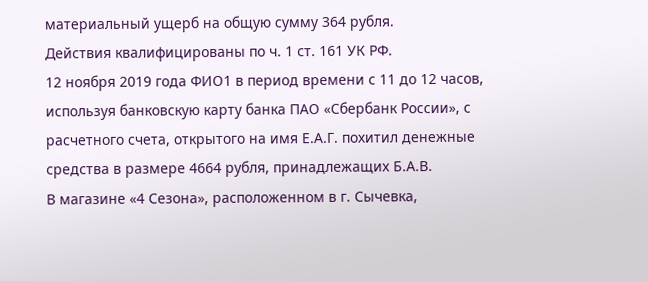материальный ущерб на общую сумму 364 рубля.
Действия квалифицированы по ч. 1 ст. 161 УК РФ.
12 ноября 2019 года ФИО1 в период времени с 11 до 12 часов, используя банковскую карту банка ПАО «Сбербанк России», с расчетного счета, открытого на имя Е.А.Г. похитил денежные средства в размере 4664 рубля, принадлежащих Б.А.В.
В магазине «4 Сезона», расположенном в г. Сычевка,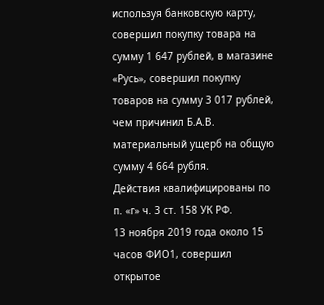используя банковскую карту, совершил покупку товара на сумму 1 647 рублей, в магазине «Русь», совершил покупку товаров на сумму 3 017 рублей, чем причинил Б.А.В. материальный ущерб на общую сумму 4 664 рубля.
Действия квалифицированы по п. «г» ч. 3 ст. 158 УК РФ.
13 ноября 2019 года около 15 часов ФИО1, совершил открытое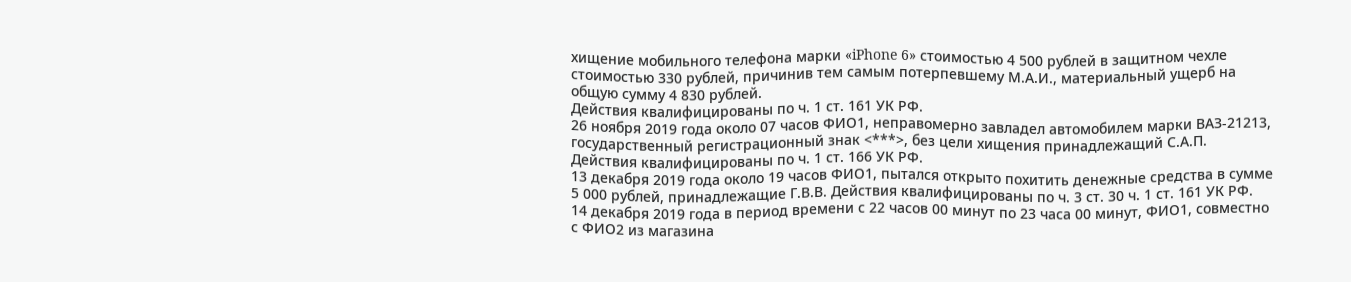хищение мобильного телефона марки «iPhone 6» стоимостью 4 500 рублей в защитном чехле стоимостью 330 рублей, причинив тем самым потерпевшему М.А.И., материальный ущерб на общую сумму 4 830 рублей.
Действия квалифицированы по ч. 1 ст. 161 УК РФ.
26 ноября 2019 года около 07 часов ФИО1, неправомерно завладел автомобилем марки ВАЗ-21213, государственный регистрационный знак <***>, без цели хищения принадлежащий С.А.П.
Действия квалифицированы по ч. 1 ст. 166 УК РФ.
13 декабря 2019 года около 19 часов ФИО1, пытался открыто похитить денежные средства в сумме 5 000 рублей, принадлежащие Г.В.В. Действия квалифицированы по ч. 3 ст. 30 ч. 1 ст. 161 УК РФ.
14 декабря 2019 года в период времени с 22 часов 00 минут по 23 часа 00 минут, ФИО1, совместно с ФИО2 из магазина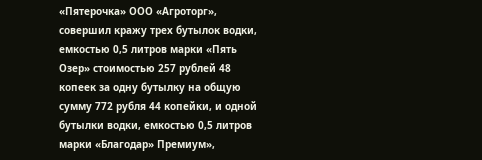«Пятерочка» ООО «Агроторг», совершил кражу трех бутылок водки, емкостью 0,5 литров марки «Пять Озер» стоимостью 257 рублей 48 копеек за одну бутылку на общую сумму 772 рубля 44 копейки, и одной бутылки водки, емкостью 0,5 литров марки «Благодар» Премиум»,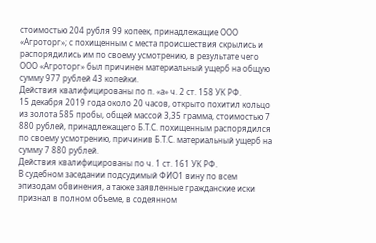стоимостью 204 рубля 99 копеек, принадлежащие ООО «Агроторг»; с похищенным с места происшествия скрылись и распорядились им по своему усмотрению, в результате чего ООО «Агроторг» был причинен материальный ущерб на общую сумму 977 рублей 43 копейки.
Действия квалифицированы по п. «а» ч. 2 ст. 158 УК РФ.
15 декабря 2019 года около 20 часов, открыто похитил кольцо из золота 585 пробы, общей массой 3,35 грамма, стоимостью 7 880 рублей, принадлежащего Б.Т.С. похищенным распорядился по своему усмотрению, причинив Б.Т.С. материальный ущерб на сумму 7 880 рублей.
Действия квалифицированы по ч. 1 ст. 161 УК РФ.
В судебном заседании подсудимый ФИО1 вину по всем эпизодам обвинения, а также заявленные гражданские иски признал в полном объеме, в содеянном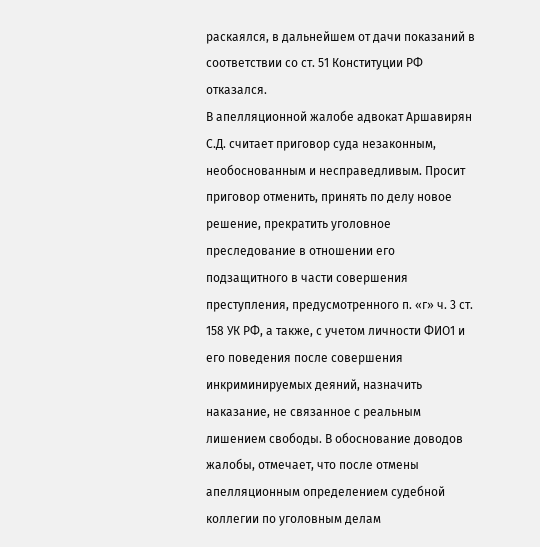раскаялся, в дальнейшем от дачи показаний в соответствии со ст. 51 Конституции РФ отказался.
В апелляционной жалобе адвокат Аршавирян С.Д. считает приговор суда незаконным, необоснованным и несправедливым. Просит приговор отменить, принять по делу новое решение, прекратить уголовное преследование в отношении его подзащитного в части совершения преступления, предусмотренного п. «г» ч. 3 ст. 158 УК РФ, а также, с учетом личности ФИО1 и его поведения после совершения инкриминируемых деяний, назначить наказание, не связанное с реальным лишением свободы. В обоснование доводов жалобы, отмечает, что после отмены апелляционным определением судебной коллегии по уголовным делам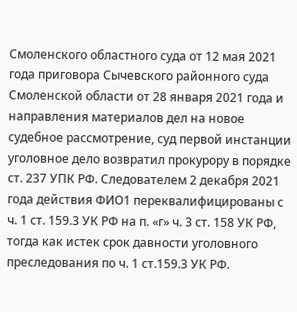Смоленского областного суда от 12 мая 2021 года приговора Сычевского районного суда Смоленской области от 28 января 2021 года и направления материалов дел на новое судебное рассмотрение, суд первой инстанции уголовное дело возвратил прокурору в порядке ст. 237 УПК РФ. Следователем 2 декабря 2021 года действия ФИО1 переквалифицированы с ч. 1 ст. 159.3 УК РФ на п. «г» ч. 3 ст. 158 УК РФ, тогда как истек срок давности уголовного преследования по ч. 1 ст.159.3 УК РФ.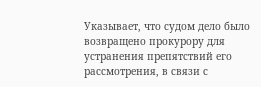Указывает, что судом дело было возвращено прокурору для устранения препятствий его рассмотрения, в связи с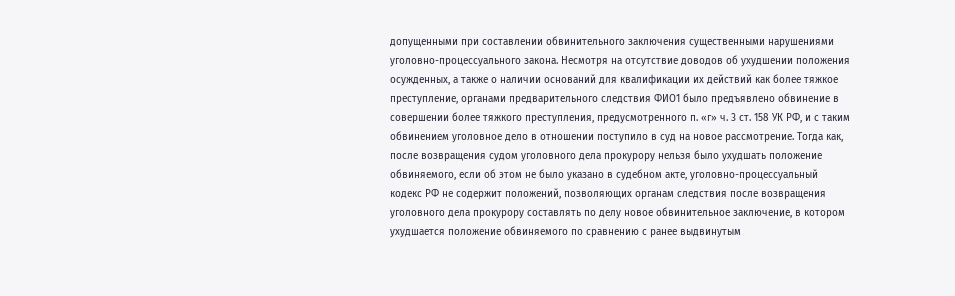допущенными при составлении обвинительного заключения существенными нарушениями уголовно-процессуального закона. Несмотря на отсутствие доводов об ухудшении положения осужденных, а также о наличии оснований для квалификации их действий как более тяжкое преступление, органами предварительного следствия ФИО1 было предъявлено обвинение в совершении более тяжкого преступления, предусмотренного п. «г» ч. 3 ст. 158 УК РФ, и с таким обвинением уголовное дело в отношении поступило в суд на новое рассмотрение. Тогда как, после возвращения судом уголовного дела прокурору нельзя было ухудшать положение обвиняемого, если об этом не было указано в судебном акте, уголовно-процессуальный кодекс РФ не содержит положений, позволяющих органам следствия после возвращения уголовного дела прокурору составлять по делу новое обвинительное заключение, в котором ухудшается положение обвиняемого по сравнению с ранее выдвинутым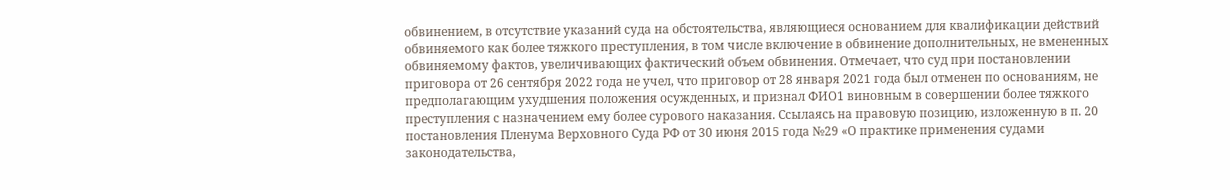обвинением, в отсутствие указаний суда на обстоятельства, являющиеся основанием для квалификации действий обвиняемого как более тяжкого преступления, в том числе включение в обвинение дополнительных, не вмененных обвиняемому фактов, увеличивающих фактический объем обвинения. Отмечает, что суд при постановлении приговора от 26 сентября 2022 года не учел, что приговор от 28 января 2021 года был отменен по основаниям, не предполагающим ухудшения положения осужденных, и признал ФИО1 виновным в совершении более тяжкого преступления с назначением ему более сурового наказания. Ссылаясь на правовую позицию, изложенную в п. 20 постановления Пленума Верховного Суда РФ от 30 июня 2015 года №29 «О практике применения судами законодательства,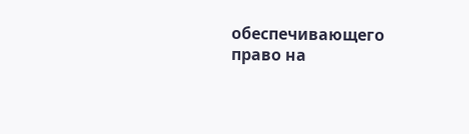обеспечивающего право на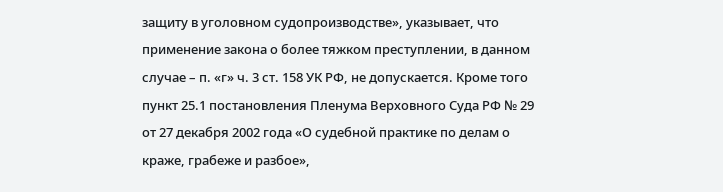защиту в уголовном судопроизводстве», указывает, что применение закона о более тяжком преступлении, в данном случае – п. «г» ч. 3 ст. 158 УК РФ, не допускается. Кроме того пункт 25.1 постановления Пленума Верховного Суда РФ № 29 от 27 декабря 2002 года «О судебной практике по делам о краже, грабеже и разбое»,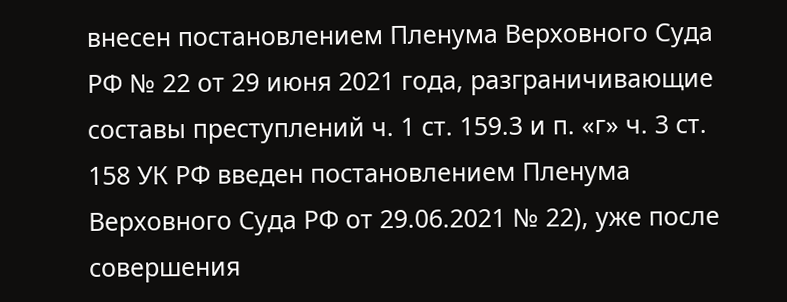внесен постановлением Пленума Верховного Суда РФ № 22 от 29 июня 2021 года, разграничивающие составы преступлений ч. 1 ст. 159.3 и п. «г» ч. 3 ст. 158 УК РФ введен постановлением Пленума Верховного Суда РФ от 29.06.2021 № 22), уже после совершения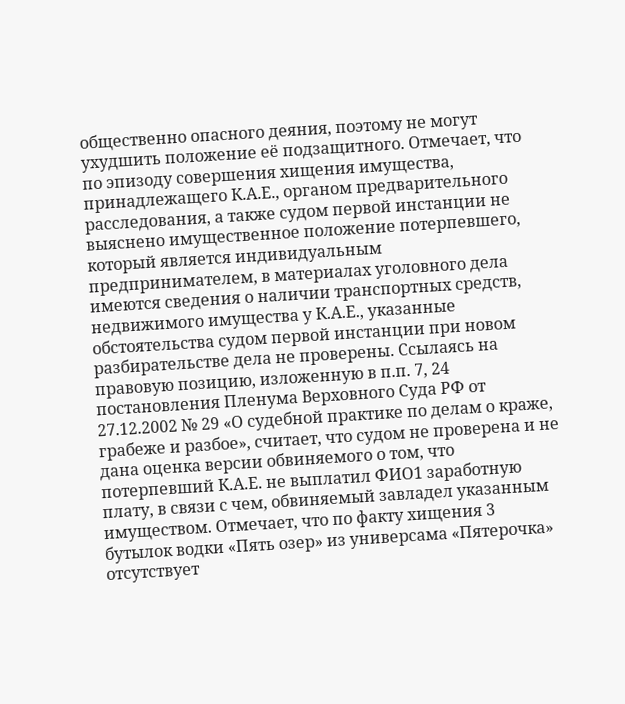общественно опасного деяния, поэтому не могут ухудшить положение её подзащитного. Отмечает, что по эпизоду совершения хищения имущества, принадлежащего К.А.Е., органом предварительного расследования, а также судом первой инстанции не выяснено имущественное положение потерпевшего, который является индивидуальным предпринимателем, в материалах уголовного дела имеются сведения о наличии транспортных средств, недвижимого имущества у К.А.Е., указанные обстоятельства судом первой инстанции при новом разбирательстве дела не проверены. Ссылаясь на правовую позицию, изложенную в п.п. 7, 24 постановления Пленума Верховного Суда РФ от 27.12.2002 № 29 «О судебной практике по делам о краже, грабеже и разбое», считает, что судом не проверена и не дана оценка версии обвиняемого о том, что потерпевший К.А.Е. не выплатил ФИО1 заработную плату, в связи с чем, обвиняемый завладел указанным имуществом. Отмечает, что по факту хищения 3 бутылок водки «Пять озер» из универсама «Пятерочка» отсутствует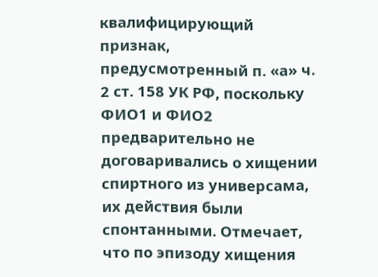квалифицирующий признак, предусмотренный п. «а» ч. 2 ст. 158 УК РФ, поскольку ФИО1 и ФИО2 предварительно не договаривались о хищении спиртного из универсама, их действия были спонтанными. Отмечает, что по эпизоду хищения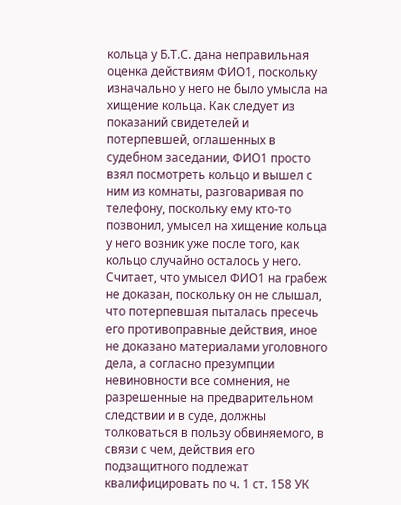кольца у Б.Т.С. дана неправильная оценка действиям ФИО1, поскольку изначально у него не было умысла на хищение кольца. Как следует из показаний свидетелей и потерпевшей, оглашенных в судебном заседании, ФИО1 просто взял посмотреть кольцо и вышел с ним из комнаты, разговаривая по телефону, поскольку ему кто-то позвонил, умысел на хищение кольца у него возник уже после того, как кольцо случайно осталось у него. Считает, что умысел ФИО1 на грабеж не доказан, поскольку он не слышал, что потерпевшая пыталась пресечь его противоправные действия, иное не доказано материалами уголовного дела, а согласно презумпции невиновности все сомнения, не разрешенные на предварительном следствии и в суде, должны толковаться в пользу обвиняемого, в связи с чем, действия его подзащитного подлежат квалифицировать по ч. 1 ст. 158 УК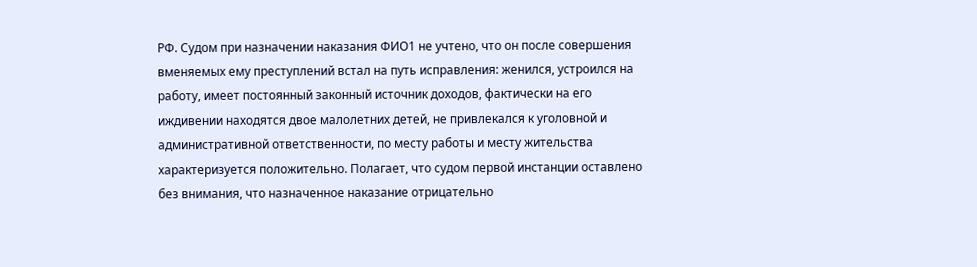РФ. Судом при назначении наказания ФИО1 не учтено, что он после совершения вменяемых ему преступлений встал на путь исправления: женился, устроился на работу, имеет постоянный законный источник доходов, фактически на его иждивении находятся двое малолетних детей, не привлекался к уголовной и административной ответственности, по месту работы и месту жительства характеризуется положительно. Полагает, что судом первой инстанции оставлено без внимания, что назначенное наказание отрицательно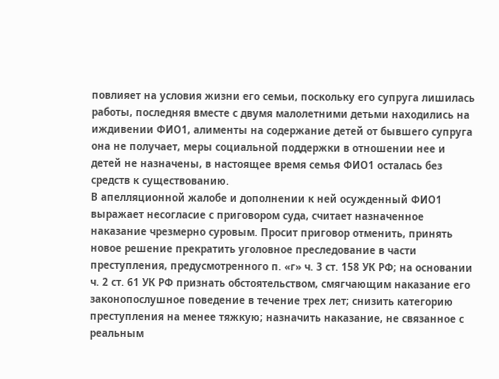повлияет на условия жизни его семьи, поскольку его супруга лишилась работы, последняя вместе с двумя малолетними детьми находились на иждивении ФИО1, алименты на содержание детей от бывшего супруга она не получает, меры социальной поддержки в отношении нее и детей не назначены, в настоящее время семья ФИО1 осталась без средств к существованию.
В апелляционной жалобе и дополнении к ней осужденный ФИО1 выражает несогласие с приговором суда, считает назначенное наказание чрезмерно суровым. Просит приговор отменить, принять новое решение прекратить уголовное преследование в части преступления, предусмотренного п. «г» ч. 3 ст. 158 УК РФ; на основании ч. 2 ст. 61 УК РФ признать обстоятельством, смягчающим наказание его законопослушное поведение в течение трех лет; снизить категорию преступления на менее тяжкую; назначить наказание, не связанное с реальным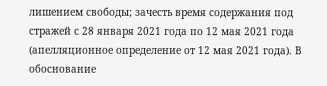лишением свободы; зачесть время содержания под стражей с 28 января 2021 года по 12 мая 2021 года (апелляционное определение от 12 мая 2021 года). В обоснование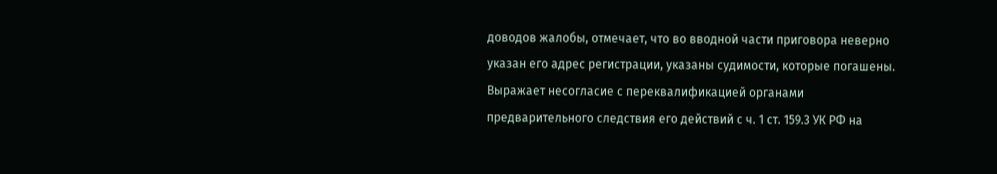доводов жалобы, отмечает, что во вводной части приговора неверно указан его адрес регистрации, указаны судимости, которые погашены. Выражает несогласие с переквалификацией органами предварительного следствия его действий с ч. 1 ст. 159.3 УК РФ на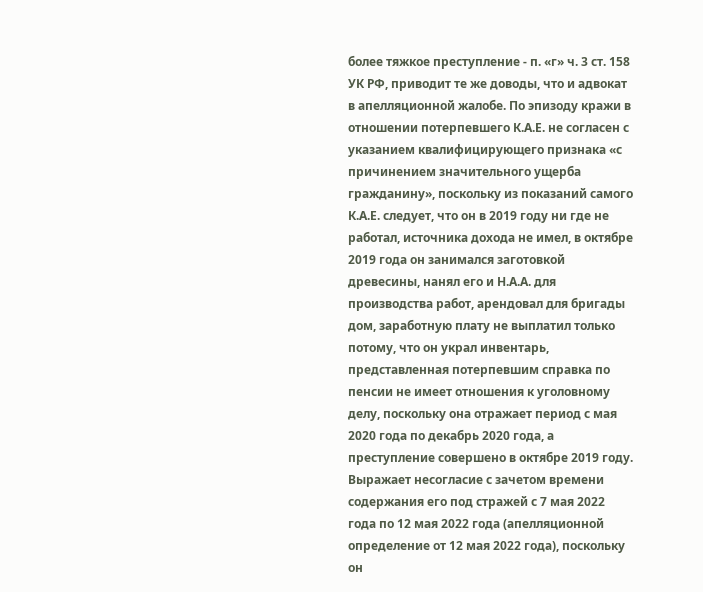более тяжкое преступление - п. «г» ч. 3 ст. 158 УК РФ, приводит те же доводы, что и адвокат в апелляционной жалобе. По эпизоду кражи в отношении потерпевшего К.А.Е. не согласен с указанием квалифицирующего признака «с причинением значительного ущерба гражданину», поскольку из показаний самого К.А.Е. следует, что он в 2019 году ни где не работал, источника дохода не имел, в октябре 2019 года он занимался заготовкой древесины, нанял его и Н.А.А. для производства работ, арендовал для бригады дом, заработную плату не выплатил только потому, что он украл инвентарь, представленная потерпевшим справка по пенсии не имеет отношения к уголовному делу, поскольку она отражает период с мая 2020 года по декабрь 2020 года, а преступление совершено в октябре 2019 году. Выражает несогласие с зачетом времени содержания его под стражей с 7 мая 2022 года по 12 мая 2022 года (апелляционной определение от 12 мая 2022 года), поскольку он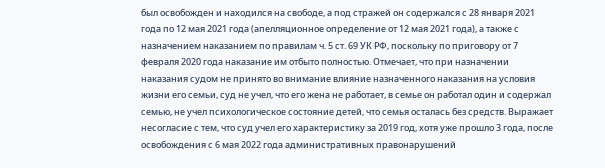был освобожден и находился на свободе, а под стражей он содержался с 28 января 2021 года по 12 мая 2021 года (апелляционное определение от 12 мая 2021 года), а также с назначением наказанием по правилам ч. 5 ст. 69 УК РФ, поскольку по приговору от 7 февраля 2020 года наказание им отбыто полностью. Отмечает, что при назначении наказания судом не принято во внимание влияние назначенного наказания на условия жизни его семьи, суд не учел, что его жена не работает, в семье он работал один и содержал семью, не учел психологическое состояние детей, что семья осталась без средств. Выражает несогласие с тем, что суд учел его характеристику за 2019 год, хотя уже прошло 3 года, после освобождения с 6 мая 2022 года административных правонарушений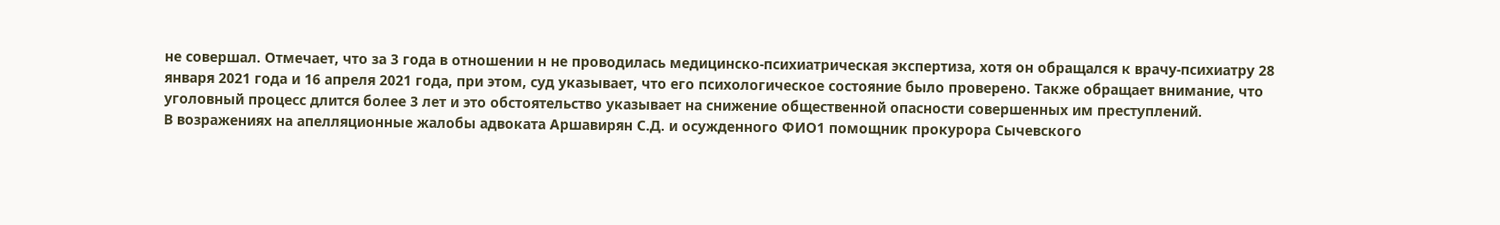не совершал. Отмечает, что за 3 года в отношении н не проводилась медицинско-психиатрическая экспертиза, хотя он обращался к врачу-психиатру 28 января 2021 года и 16 апреля 2021 года, при этом, суд указывает, что его психологическое состояние было проверено. Также обращает внимание, что уголовный процесс длится более 3 лет и это обстоятельство указывает на снижение общественной опасности совершенных им преступлений.
В возражениях на апелляционные жалобы адвоката Аршавирян С.Д. и осужденного ФИО1 помощник прокурора Сычевского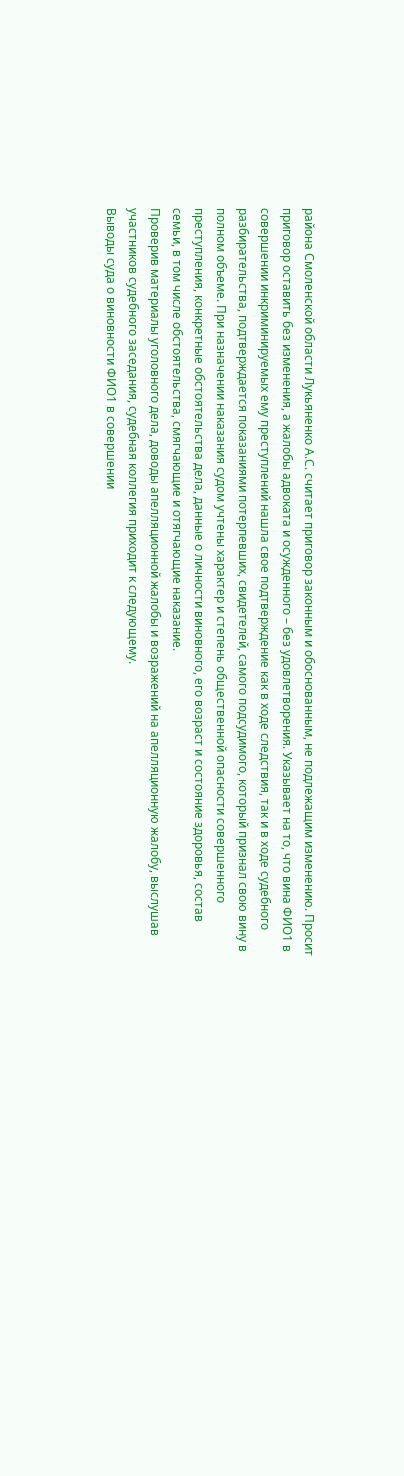района Смоленской области Лукьяненко А.С. считает приговор законным и обоснованным, не подлежащим изменению. Просит приговор оставить без изменения, а жалобы адвоката и осужденного – без удовлетворения. Указывает на то, что вина ФИО1 в совершении инкриминируемых ему преступлений нашла свое подтверждение как в ходе следствия, так и в ходе судебного разбирательства, подтверждается показаниями потерпевших, свидетелей, самого подсудимого, который признал свою вину в полном объеме. При назначении наказания судом учтены характер и степень общественной опасности совершенного преступления, конкретные обстоятельства дела, данные о личности виновного, его возраст и состояние здоровья, состав семьи, в том числе обстоятельства, смягчающие и отягчающие наказание.
Проверив материалы уголовного дела, доводы апелляционной жалобы и возражений на апелляционную жалобу, выслушав участников судебного заседания, судебная коллегия приходит к следующему.
Выводы суда о виновности ФИО1 в совершении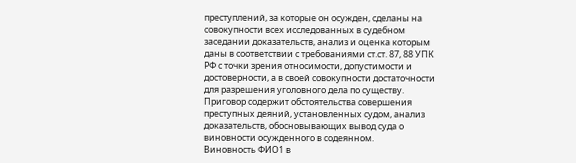преступлений, за которые он осужден, сделаны на совокупности всех исследованных в судебном заседании доказательств, анализ и оценка которым даны в соответствии с требованиями ст.ст. 87, 88 УПК РФ с точки зрения относимости, допустимости и достоверности, а в своей совокупности достаточности для разрешения уголовного дела по существу.
Приговор содержит обстоятельства совершения преступных деяний, установленных судом, анализ доказательств, обосновывающих вывод суда о виновности осужденного в содеянном.
Виновность ФИО1 в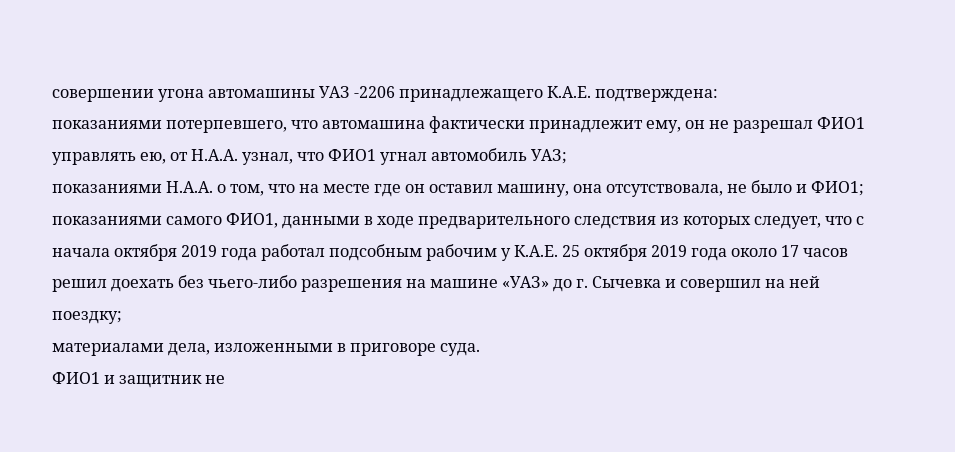совершении угона автомашины УАЗ -2206 принадлежащего К.А.Е. подтверждена:
показаниями потерпевшего, что автомашина фактически принадлежит ему, он не разрешал ФИО1 управлять ею, от Н.А.А. узнал, что ФИО1 угнал автомобиль УАЗ;
показаниями Н.А.А. о том, что на месте где он оставил машину, она отсутствовала, не было и ФИО1;
показаниями самого ФИО1, данными в ходе предварительного следствия из которых следует, что с начала октября 2019 года работал подсобным рабочим у К.А.Е. 25 октября 2019 года около 17 часов решил доехать без чьего-либо разрешения на машине «УАЗ» до г. Сычевка и совершил на ней поездку;
материалами дела, изложенными в приговоре суда.
ФИО1 и защитник не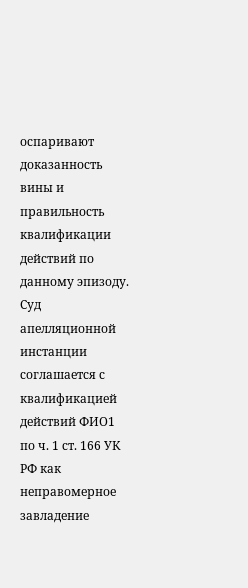оспаривают доказанность вины и правильность квалификации действий по данному эпизоду.
Суд апелляционной инстанции соглашается с квалификацией действий ФИО1 по ч. 1 ст. 166 УК РФ как неправомерное завладение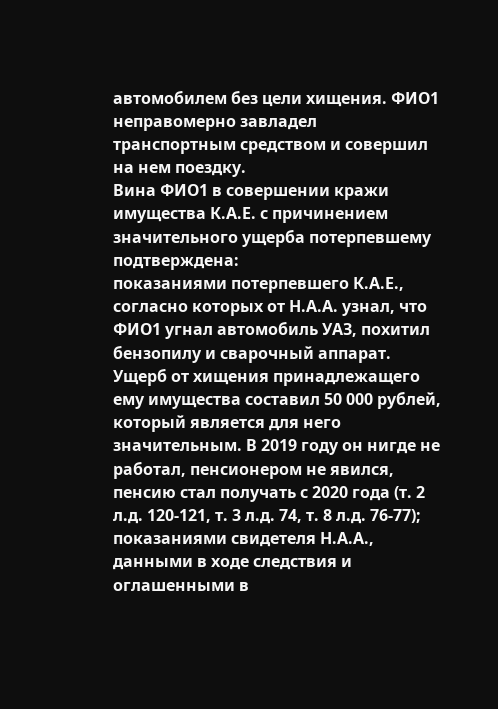автомобилем без цели хищения. ФИО1 неправомерно завладел транспортным средством и совершил на нем поездку.
Вина ФИО1 в совершении кражи имущества К.А.Е. с причинением значительного ущерба потерпевшему подтверждена:
показаниями потерпевшего К.А.Е., согласно которых от Н.А.А. узнал, что ФИО1 угнал автомобиль УАЗ, похитил бензопилу и сварочный аппарат. Ущерб от хищения принадлежащего ему имущества составил 50 000 рублей, который является для него значительным. В 2019 году он нигде не работал, пенсионером не явился, пенсию стал получать с 2020 года (т. 2 л.д. 120-121, т. 3 л.д. 74, т. 8 л.д. 76-77);
показаниями свидетеля Н.А.А., данными в ходе следствия и оглашенными в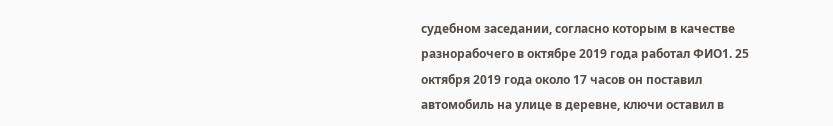судебном заседании, согласно которым в качестве разнорабочего в октябре 2019 года работал ФИО1. 25 октября 2019 года около 17 часов он поставил автомобиль на улице в деревне, ключи оставил в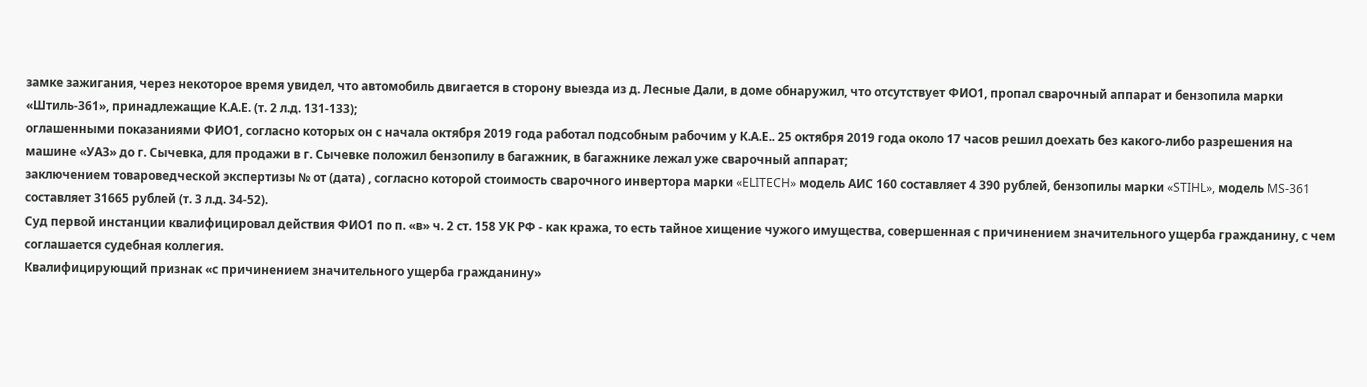замке зажигания, через некоторое время увидел, что автомобиль двигается в сторону выезда из д. Лесные Дали, в доме обнаружил, что отсутствует ФИО1, пропал сварочный аппарат и бензопила марки «Штиль-361», принадлежащие К.А.Е. (т. 2 л.д. 131-133);
оглашенными показаниями ФИО1, согласно которых он с начала октября 2019 года работал подсобным рабочим у К.А.Е.. 25 октября 2019 года около 17 часов решил доехать без какого-либо разрешения на машине «УАЗ» до г. Сычевка, для продажи в г. Сычевке положил бензопилу в багажник, в багажнике лежал уже сварочный аппарат;
заключением товароведческой экспертизы № от (дата) , согласно которой стоимость сварочного инвертора марки «ELITECH» модель АИС 160 составляет 4 390 рублей, бензопилы марки «STIHL», модель MS-361 составляет 31665 рублей (т. 3 л.д. 34-52).
Суд первой инстанции квалифицировал действия ФИО1 по п. «в» ч. 2 ст. 158 УК РФ - как кража, то есть тайное хищение чужого имущества, совершенная с причинением значительного ущерба гражданину, с чем соглашается судебная коллегия.
Квалифицирующий признак «с причинением значительного ущерба гражданину»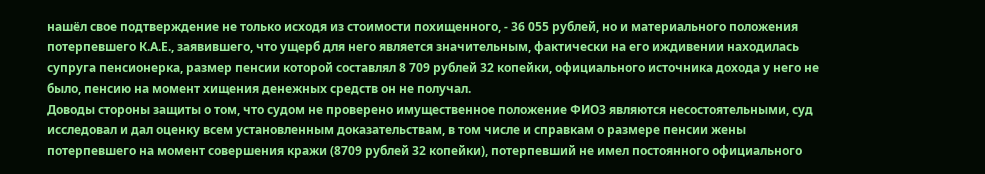нашёл свое подтверждение не только исходя из стоимости похищенного, - 36 055 рублей, но и материального положения потерпевшего К.А.Е., заявившего, что ущерб для него является значительным, фактически на его иждивении находилась супруга пенсионерка, размер пенсии которой составлял 8 709 рублей 32 копейки, официального источника дохода у него не было, пенсию на момент хищения денежных средств он не получал.
Доводы стороны защиты о том, что судом не проверено имущественное положение ФИО3 являются несостоятельными, суд исследовал и дал оценку всем установленным доказательствам, в том числе и справкам о размере пенсии жены потерпевшего на момент совершения кражи (8709 рублей 32 копейки), потерпевший не имел постоянного официального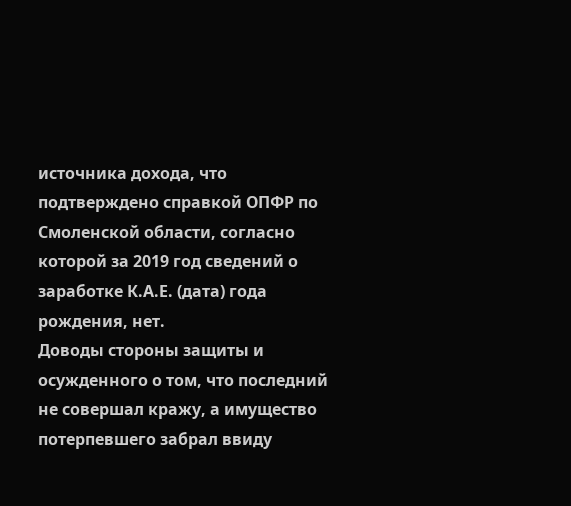источника дохода, что подтверждено справкой ОПФР по Смоленской области, согласно которой за 2019 год сведений о заработке К.А.Е. (дата) года рождения, нет.
Доводы стороны защиты и осужденного о том, что последний не совершал кражу, а имущество потерпевшего забрал ввиду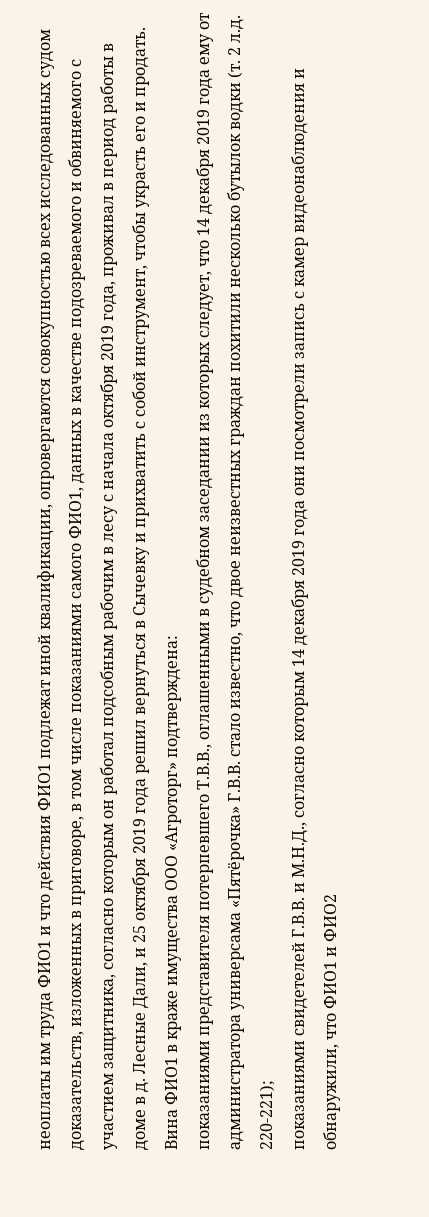неоплаты им труда ФИО1 и что действия ФИО1 подлежат иной квалификации, опровергаются совокупностью всех исследованных судом доказательств, изложенных в приговоре, в том числе показаниями самого ФИО1, данных в качестве подозреваемого и обвиняемого с участием защитника, согласно которым он работал подсобным рабочим в лесу с начала октября 2019 года, проживал в период работы в доме в д. Лесные Дали, и 25 октября 2019 года решил вернуться в Сычевку и прихватить с собой инструмент, чтобы украсть его и продать.
Вина ФИО1 в краже имущества ООО «Агроторг» подтверждена:
показаниями представителя потерпевшего Т.В.В., оглашенными в судебном заседании из которых следует, что 14 декабря 2019 года ему от администратора универсама «Пятёрочка» Г.В.В. стало известно, что двое неизвестных граждан похитили несколько бутылок водки (т. 2 л.д. 220-221);
показаниями свидетелей Г.В.В. и М.Н.Д., согласно которым 14 декабря 2019 года они посмотрели запись с камер видеонаблюдения и обнаружили, что ФИО1 и ФИО2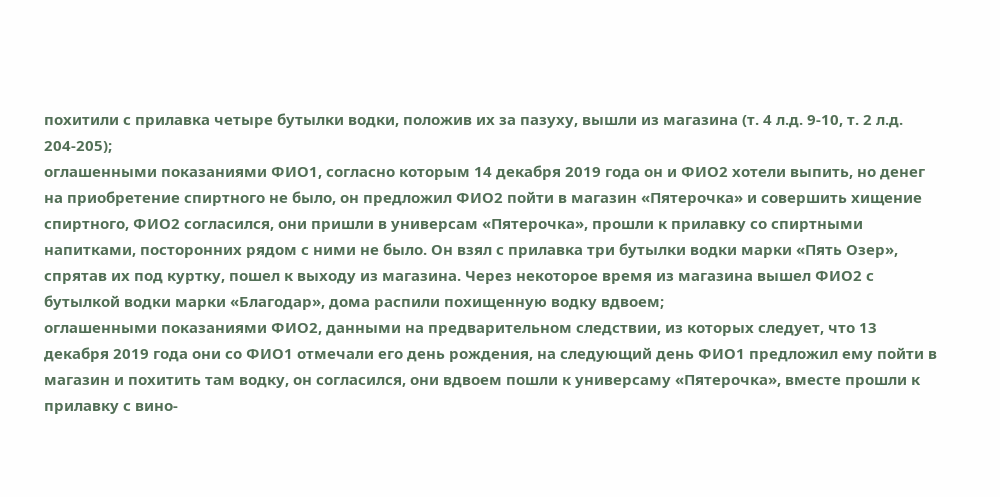похитили с прилавка четыре бутылки водки, положив их за пазуху, вышли из магазина (т. 4 л.д. 9-10, т. 2 л.д. 204-205);
оглашенными показаниями ФИО1, согласно которым 14 декабря 2019 года он и ФИО2 хотели выпить, но денег на приобретение спиртного не было, он предложил ФИО2 пойти в магазин «Пятерочка» и совершить хищение спиртного, ФИО2 согласился, они пришли в универсам «Пятерочка», прошли к прилавку со спиртными напитками, посторонних рядом с ними не было. Он взял с прилавка три бутылки водки марки «Пять Озер», спрятав их под куртку, пошел к выходу из магазина. Через некоторое время из магазина вышел ФИО2 с бутылкой водки марки «Благодар», дома распили похищенную водку вдвоем;
оглашенными показаниями ФИО2, данными на предварительном следствии, из которых следует, что 13 декабря 2019 года они со ФИО1 отмечали его день рождения, на следующий день ФИО1 предложил ему пойти в магазин и похитить там водку, он согласился, они вдвоем пошли к универсаму «Пятерочка», вместе прошли к прилавку с вино-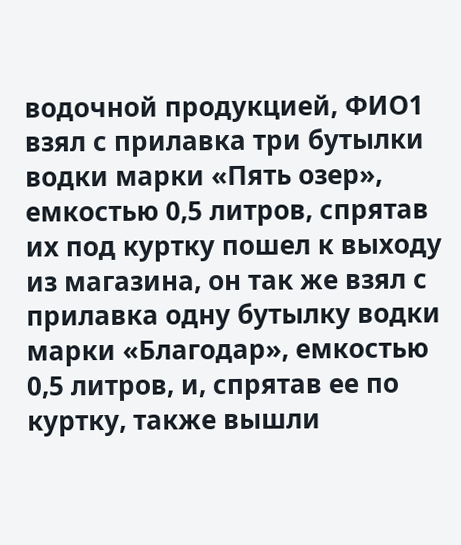водочной продукцией, ФИО1 взял с прилавка три бутылки водки марки «Пять озер», емкостью 0,5 литров, спрятав их под куртку пошел к выходу из магазина, он так же взял с прилавка одну бутылку водки марки «Благодар», емкостью 0,5 литров, и, спрятав ее по куртку, также вышли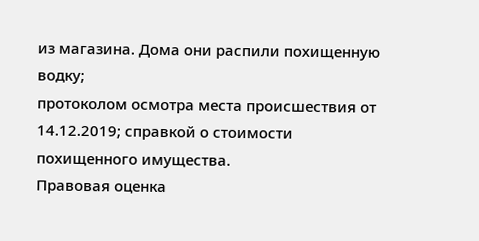из магазина. Дома они распили похищенную водку;
протоколом осмотра места происшествия от 14.12.2019; справкой о стоимости похищенного имущества.
Правовая оценка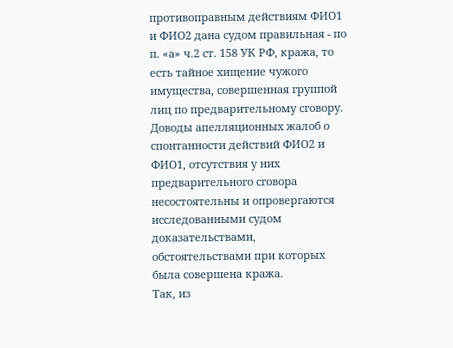противоправным действиям ФИО1 и ФИО2 дана судом правильная - по п. «а» ч.2 ст. 158 УК РФ, кража, то есть тайное хищение чужого имущества, совершенная группой лиц по предварительному сговору.
Доводы апелляционных жалоб о спонтанности действий ФИО2 и ФИО1, отсутствия у них предварительного сговора несостоятельны и опровергаются исследованными судом доказательствами, обстоятельствами при которых была совершена кража.
Так, из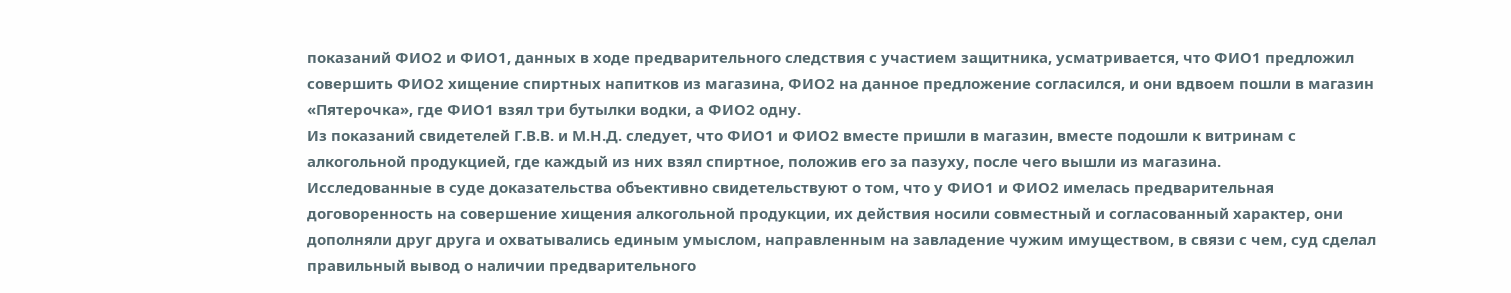показаний ФИО2 и ФИО1, данных в ходе предварительного следствия с участием защитника, усматривается, что ФИО1 предложил совершить ФИО2 хищение спиртных напитков из магазина, ФИО2 на данное предложение согласился, и они вдвоем пошли в магазин «Пятерочка», где ФИО1 взял три бутылки водки, а ФИО2 одну.
Из показаний свидетелей Г.В.В. и М.Н.Д. следует, что ФИО1 и ФИО2 вместе пришли в магазин, вместе подошли к витринам с алкогольной продукцией, где каждый из них взял спиртное, положив его за пазуху, после чего вышли из магазина.
Исследованные в суде доказательства объективно свидетельствуют о том, что у ФИО1 и ФИО2 имелась предварительная договоренность на совершение хищения алкогольной продукции, их действия носили совместный и согласованный характер, они дополняли друг друга и охватывались единым умыслом, направленным на завладение чужим имуществом, в связи с чем, суд сделал правильный вывод о наличии предварительного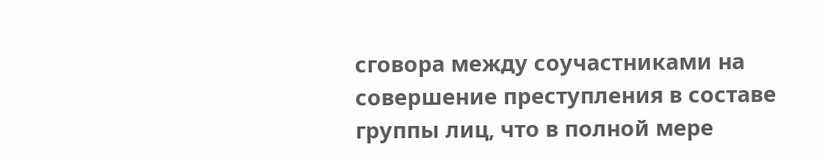сговора между соучастниками на совершение преступления в составе группы лиц, что в полной мере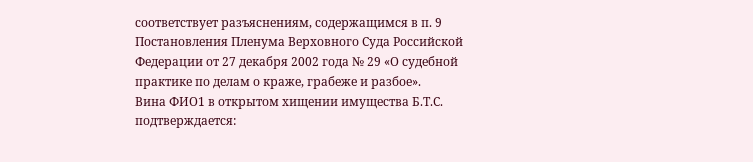соответствует разъяснениям, содержащимся в п. 9 Постановления Пленума Верховного Суда Российской Федерации от 27 декабря 2002 года № 29 «О судебной практике по делам о краже, грабеже и разбое».
Вина ФИО1 в открытом хищении имущества Б.Т.С. подтверждается: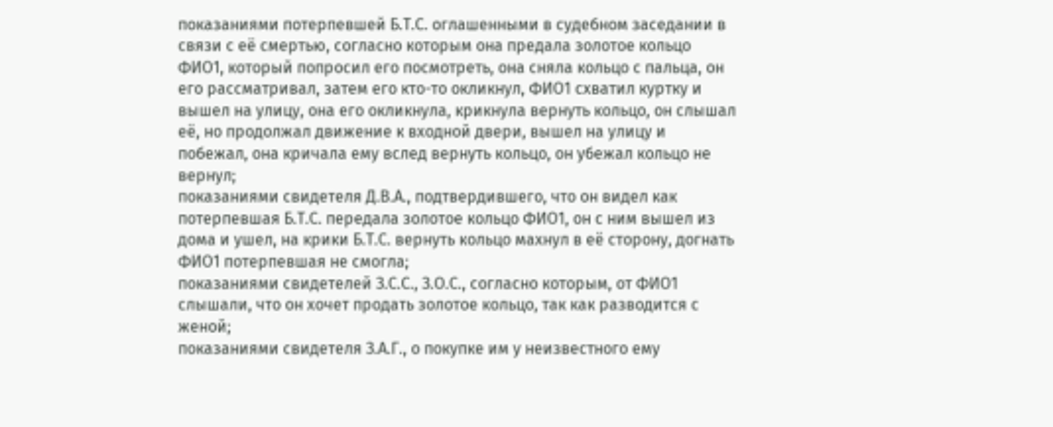показаниями потерпевшей Б.Т.С. оглашенными в судебном заседании в связи с её смертью, согласно которым она предала золотое кольцо ФИО1, который попросил его посмотреть, она сняла кольцо с пальца, он его рассматривал, затем его кто-то окликнул, ФИО1 схватил куртку и вышел на улицу, она его окликнула, крикнула вернуть кольцо, он слышал её, но продолжал движение к входной двери, вышел на улицу и побежал, она кричала ему вслед вернуть кольцо, он убежал кольцо не вернул;
показаниями свидетеля Д.В.А., подтвердившего, что он видел как потерпевшая Б.Т.С. передала золотое кольцо ФИО1, он с ним вышел из дома и ушел, на крики Б.Т.С. вернуть кольцо махнул в её сторону, догнать ФИО1 потерпевшая не смогла;
показаниями свидетелей З.С.С., З.О.С., согласно которым, от ФИО1 слышали, что он хочет продать золотое кольцо, так как разводится с женой;
показаниями свидетеля З.А.Г., о покупке им у неизвестного ему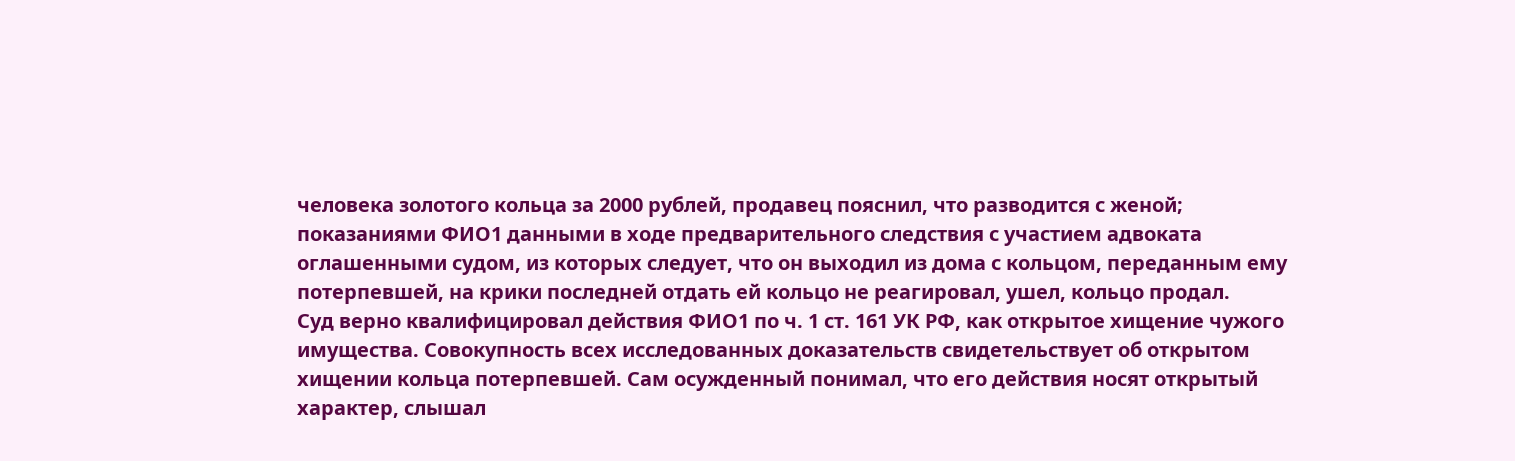человека золотого кольца за 2000 рублей, продавец пояснил, что разводится с женой;
показаниями ФИО1 данными в ходе предварительного следствия с участием адвоката оглашенными судом, из которых следует, что он выходил из дома с кольцом, переданным ему потерпевшей, на крики последней отдать ей кольцо не реагировал, ушел, кольцо продал.
Суд верно квалифицировал действия ФИО1 по ч. 1 ст. 161 УК РФ, как открытое хищение чужого имущества. Совокупность всех исследованных доказательств свидетельствует об открытом хищении кольца потерпевшей. Сам осужденный понимал, что его действия носят открытый характер, слышал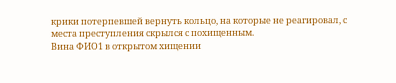крики потерпевшей вернуть кольцо, на которые не реагировал, с места преступления скрылся с похищенным.
Вина ФИО1 в открытом хищении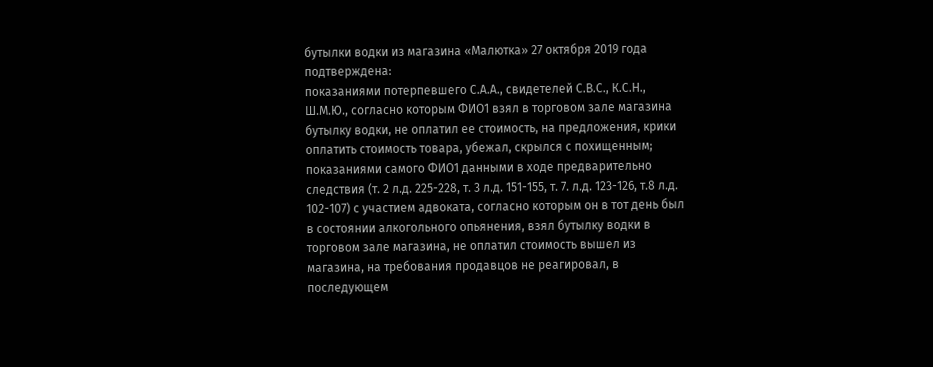бутылки водки из магазина «Малютка» 27 октября 2019 года подтверждена:
показаниями потерпевшего С.А.А., свидетелей С.В.С., К.С.Н., Ш.М.Ю., согласно которым ФИО1 взял в торговом зале магазина бутылку водки, не оплатил ее стоимость, на предложения, крики оплатить стоимость товара, убежал, скрылся с похищенным;
показаниями самого ФИО1 данными в ходе предварительно следствия (т. 2 л.д. 225-228, т. 3 л.д. 151-155, т. 7. л.д. 123-126, т.8 л.д. 102-107) с участием адвоката, согласно которым он в тот день был в состоянии алкогольного опьянения, взял бутылку водки в торговом зале магазина, не оплатил стоимость вышел из магазина, на требования продавцов не реагировал, в последующем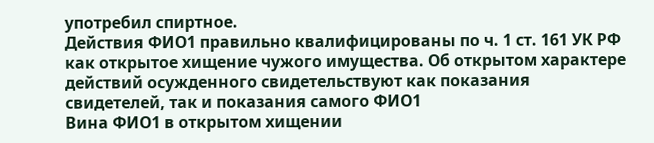употребил спиртное.
Действия ФИО1 правильно квалифицированы по ч. 1 ст. 161 УК РФ как открытое хищение чужого имущества. Об открытом характере действий осужденного свидетельствуют как показания свидетелей, так и показания самого ФИО1
Вина ФИО1 в открытом хищении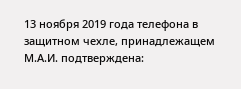13 ноября 2019 года телефона в защитном чехле, принадлежащем М.А.И. подтверждена: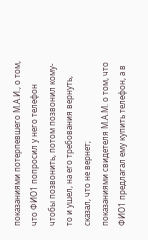показаниями потерпевшего М.А.И., о том, что ФИО1 попросил у него телефон чтобы позвонить, потом позвонил кому-то и ушел, на его требования вернуть, сказал, что не вернет;
показаниями свидетеля М.А.М. о том, что ФИО1 предлагал ему купить телефон, а в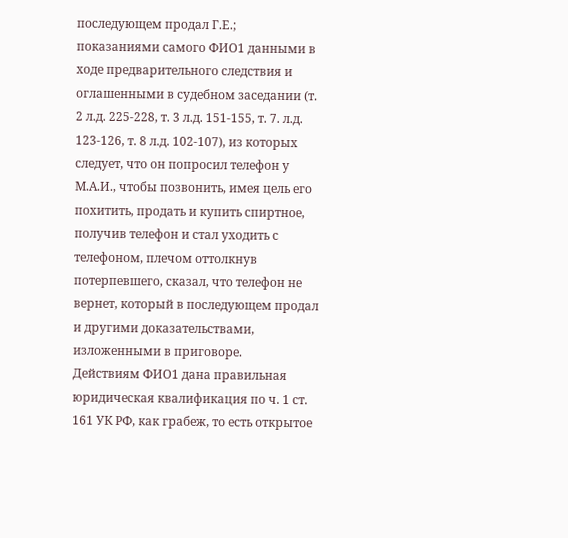последующем продал Г.Е.;
показаниями самого ФИО1 данными в ходе предварительного следствия и оглашенными в судебном заседании (т. 2 л.д. 225-228, т. 3 л.д. 151-155, т. 7. л.д. 123-126, т. 8 л.д. 102-107), из которых следует, что он попросил телефон у М.А.И., чтобы позвонить, имея цель его похитить, продать и купить спиртное, получив телефон и стал уходить с телефоном, плечом оттолкнув потерпевшего, сказал, что телефон не вернет, который в последующем продал и другими доказательствами, изложенными в приговоре.
Действиям ФИО1 дана правильная юридическая квалификация по ч. 1 ст. 161 УК РФ, как грабеж, то есть открытое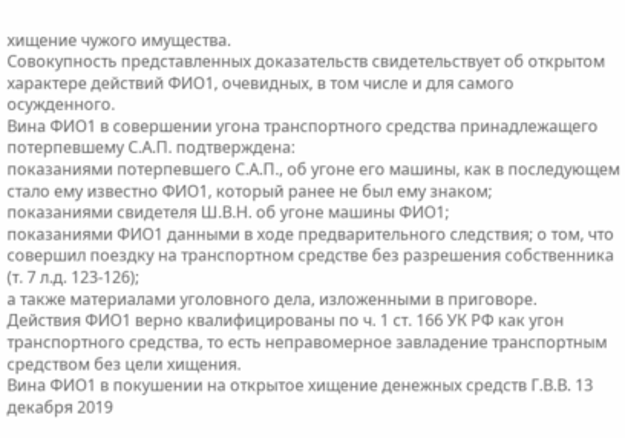хищение чужого имущества.
Совокупность представленных доказательств свидетельствует об открытом характере действий ФИО1, очевидных, в том числе и для самого осужденного.
Вина ФИО1 в совершении угона транспортного средства принадлежащего потерпевшему С.А.П. подтверждена:
показаниями потерпевшего С.А.П., об угоне его машины, как в последующем стало ему известно ФИО1, который ранее не был ему знаком;
показаниями свидетеля Ш.В.Н. об угоне машины ФИО1;
показаниями ФИО1 данными в ходе предварительного следствия; о том, что совершил поездку на транспортном средстве без разрешения собственника (т. 7 л.д. 123-126);
а также материалами уголовного дела, изложенными в приговоре.
Действия ФИО1 верно квалифицированы по ч. 1 ст. 166 УК РФ как угон транспортного средства, то есть неправомерное завладение транспортным средством без цели хищения.
Вина ФИО1 в покушении на открытое хищение денежных средств Г.В.В. 13 декабря 2019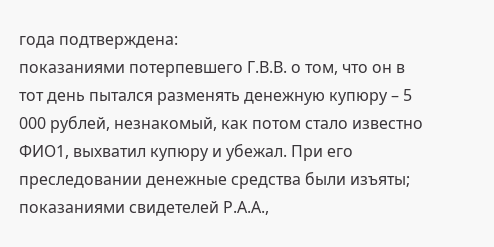года подтверждена:
показаниями потерпевшего Г.В.В. о том, что он в тот день пытался разменять денежную купюру – 5 000 рублей, незнакомый, как потом стало известно ФИО1, выхватил купюру и убежал. При его преследовании денежные средства были изъяты;
показаниями свидетелей Р.А.А.,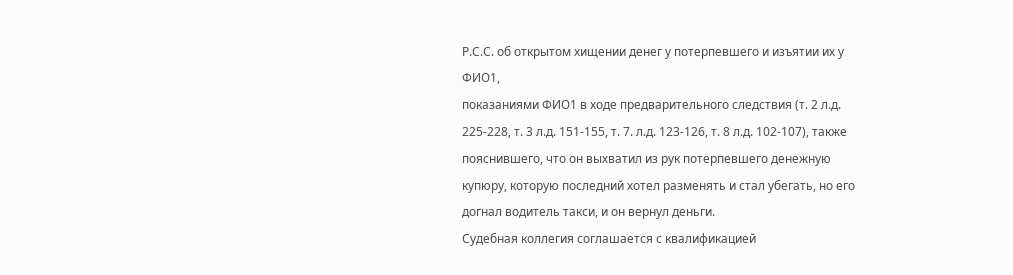Р.С.С. об открытом хищении денег у потерпевшего и изъятии их у ФИО1,
показаниями ФИО1 в ходе предварительного следствия (т. 2 л.д. 225-228, т. 3 л.д. 151-155, т. 7. л.д. 123-126, т. 8 л.д. 102-107), также пояснившего, что он выхватил из рук потерпевшего денежную купюру, которую последний хотел разменять и стал убегать, но его догнал водитель такси, и он вернул деньги.
Судебная коллегия соглашается с квалификацией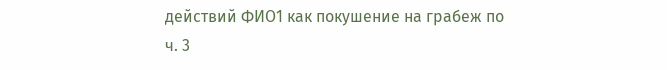действий ФИО1 как покушение на грабеж по ч. 3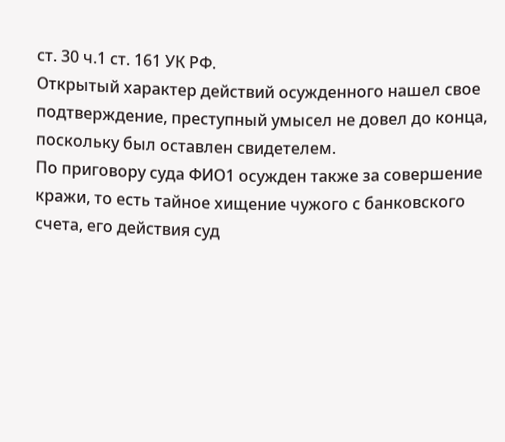ст. 30 ч.1 ст. 161 УК РФ.
Открытый характер действий осужденного нашел свое подтверждение, преступный умысел не довел до конца, поскольку был оставлен свидетелем.
По приговору суда ФИО1 осужден также за совершение кражи, то есть тайное хищение чужого с банковского счета, его действия суд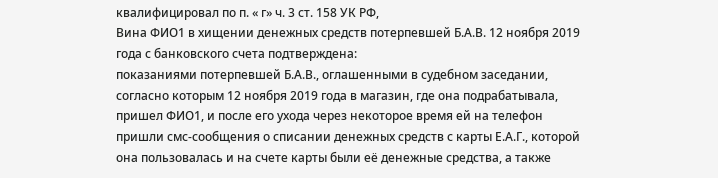квалифицировал по п. « г» ч. 3 ст. 158 УК РФ,
Вина ФИО1 в хищении денежных средств потерпевшей Б.А.В. 12 ноября 2019 года с банковского счета подтверждена:
показаниями потерпевшей Б.А.В., оглашенными в судебном заседании, согласно которым 12 ноября 2019 года в магазин, где она подрабатывала, пришел ФИО1, и после его ухода через некоторое время ей на телефон пришли смс-сообщения о списании денежных средств с карты Е.А.Г., которой она пользовалась и на счете карты были её денежные средства, а также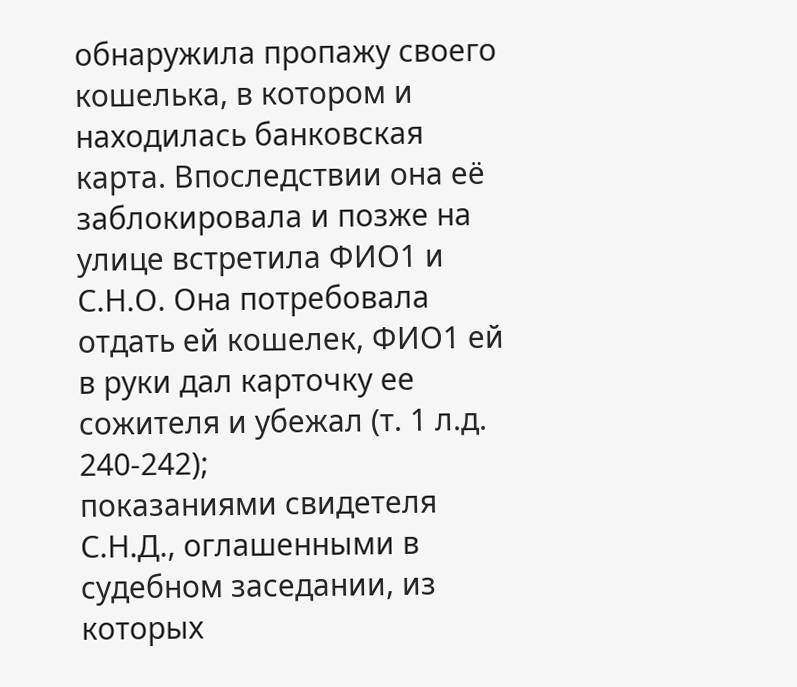обнаружила пропажу своего кошелька, в котором и находилась банковская карта. Впоследствии она её заблокировала и позже на улице встретила ФИО1 и С.Н.О. Она потребовала отдать ей кошелек, ФИО1 ей в руки дал карточку ее сожителя и убежал (т. 1 л.д. 240-242);
показаниями свидетеля С.Н.Д., оглашенными в судебном заседании, из которых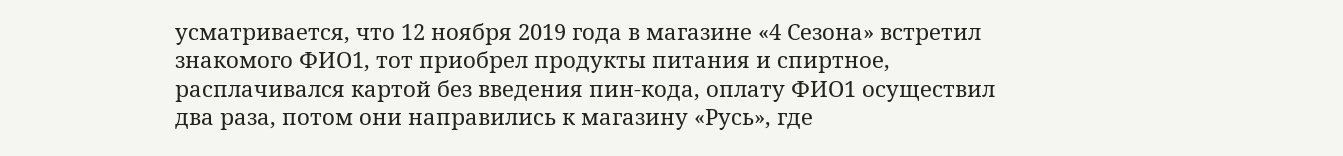усматривается, что 12 ноября 2019 года в магазине «4 Сезона» встретил знакомого ФИО1, тот приобрел продукты питания и спиртное, расплачивался картой без введения пин-кода, оплату ФИО1 осуществил два раза, потом они направились к магазину «Русь», где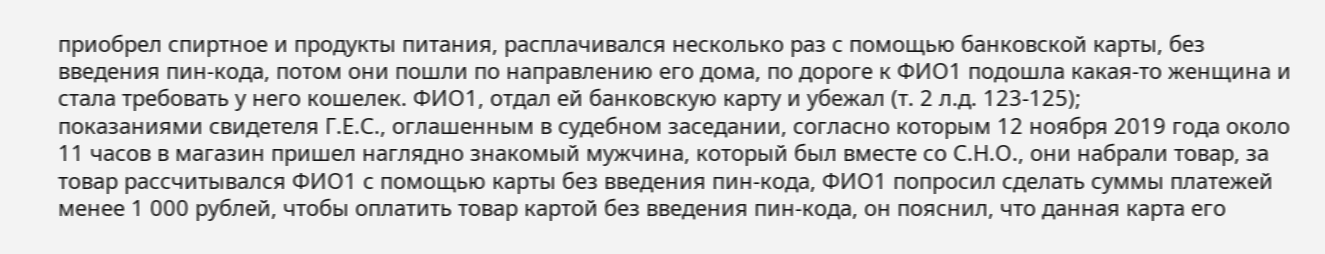приобрел спиртное и продукты питания, расплачивался несколько раз с помощью банковской карты, без введения пин-кода, потом они пошли по направлению его дома, по дороге к ФИО1 подошла какая-то женщина и стала требовать у него кошелек. ФИО1, отдал ей банковскую карту и убежал (т. 2 л.д. 123-125);
показаниями свидетеля Г.Е.С., оглашенным в судебном заседании, согласно которым 12 ноября 2019 года около 11 часов в магазин пришел наглядно знакомый мужчина, который был вместе со С.Н.О., они набрали товар, за товар рассчитывался ФИО1 с помощью карты без введения пин-кода, ФИО1 попросил сделать суммы платежей менее 1 000 рублей, чтобы оплатить товар картой без введения пин-кода, он пояснил, что данная карта его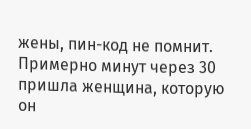жены, пин-код не помнит. Примерно минут через 30 пришла женщина, которую он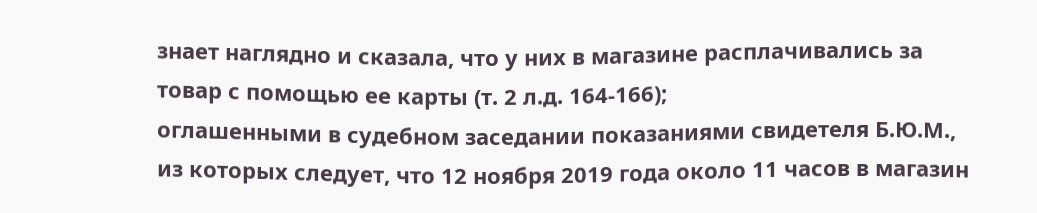знает наглядно и сказала, что у них в магазине расплачивались за товар с помощью ее карты (т. 2 л.д. 164-166);
оглашенными в судебном заседании показаниями свидетеля Б.Ю.М., из которых следует, что 12 ноября 2019 года около 11 часов в магазин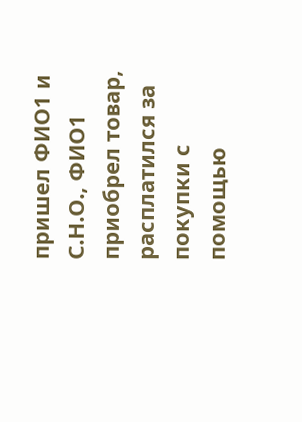пришел ФИО1 и С.Н.О., ФИО1 приобрел товар, расплатился за покупки с помощью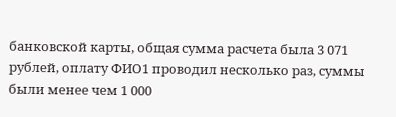банковской карты, общая сумма расчета была 3 071 рублей, оплату ФИО1 проводил несколько раз, суммы были менее чем 1 000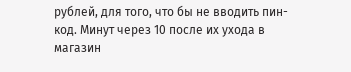рублей, для того, что бы не вводить пин-код. Минут через 10 после их ухода в магазин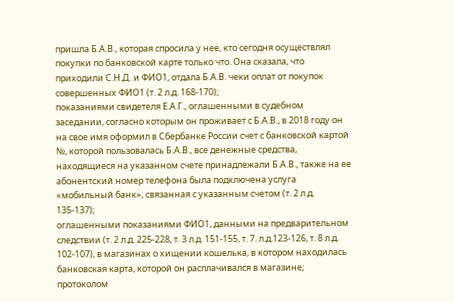пришла Б.А.В., которая спросила у нее, кто сегодня осуществлял покупки по банковской карте только что. Она сказала, что приходили С.Н.Д. и ФИО1, отдала Б.А.В. чеки оплат от покупок совершенных ФИО1 (т. 2 л.д. 168-170);
показаниями свидетеля Е.А.Г., оглашенными в судебном заседании, согласно которым он проживает с Б.А.В., в 2018 году он на свое имя оформил в Сбербанке России счет с банковской картой №, которой пользовалась Б.А.В., все денежные средства, находящиеся на указанном счете принадлежали Б.А.В., также на ее абонентский номер телефона была подключена услуга «мобильный банк», связанная с указанным счетом (т. 2 л.д. 135-137);
оглашенными показаниями ФИО1, данными на предварительном следствии (т. 2 л.д. 225-228, т. 3 л.д. 151-155, т. 7. л.д.123-126, т. 8 л.д. 102-107), в магазинах о хищении кошелька, в котором находилась банковская карта, которой он расплачивался в магазине;
протоколом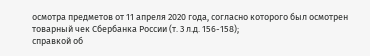осмотра предметов от 11 апреля 2020 года, согласно которого был осмотрен товарный чек Сбербанка России (т. 3 л.д. 156-158);
справкой об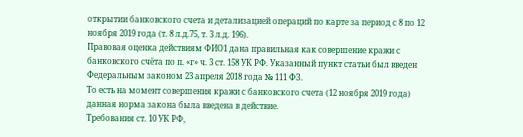открытии банковского счета и детализацией операций по карте за период с 8 по 12 ноября 2019 года (т. 8 л.д.75, т. 3 л.д. 196).
Правовая оценка действиям ФИО1 дана правильная как совершение кражи с банковского счёта по п. «г» ч. 3 ст. 158 УК РФ. Указанный пункт статьи был введен Федеральным законом 23 апреля 2018 года № 111 ФЗ.
То есть на момент совершения кражи с банковского счета (12 ноября 2019 года) данная норма закона была введена в действие.
Требования ст. 10 УК РФ,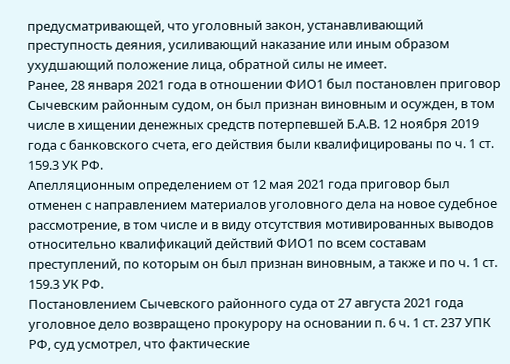предусматривающей, что уголовный закон, устанавливающий преступность деяния, усиливающий наказание или иным образом ухудшающий положение лица, обратной силы не имеет.
Ранее, 28 января 2021 года в отношении ФИО1 был постановлен приговор Сычевским районным судом, он был признан виновным и осужден, в том числе в хищении денежных средств потерпевшей Б.А.В. 12 ноября 2019 года с банковского счета, его действия были квалифицированы по ч. 1 ст. 159.3 УК РФ.
Апелляционным определением от 12 мая 2021 года приговор был отменен с направлением материалов уголовного дела на новое судебное рассмотрение, в том числе и в виду отсутствия мотивированных выводов относительно квалификаций действий ФИО1 по всем составам преступлений, по которым он был признан виновным, а также и по ч. 1 ст. 159.3 УК РФ.
Постановлением Сычевского районного суда от 27 августа 2021 года уголовное дело возвращено прокурору на основании п. 6 ч. 1 ст. 237 УПК РФ, суд усмотрел, что фактические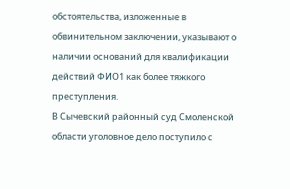обстоятельства, изложенные в обвинительном заключении, указывают о наличии оснований для квалификации действий ФИО1 как более тяжкого преступления.
В Сычевский районный суд Смоленской области уголовное дело поступило с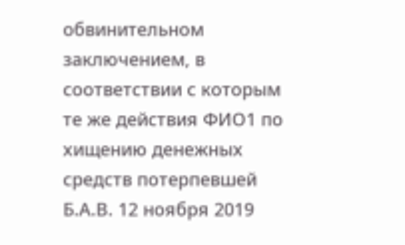обвинительном заключением, в соответствии с которым те же действия ФИО1 по хищению денежных средств потерпевшей Б.А.В. 12 ноября 2019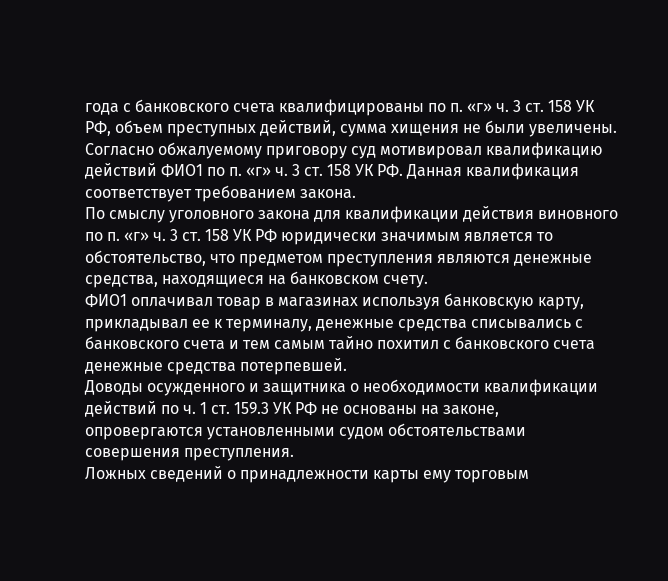года с банковского счета квалифицированы по п. «г» ч. 3 ст. 158 УК РФ, объем преступных действий, сумма хищения не были увеличены.
Согласно обжалуемому приговору суд мотивировал квалификацию действий ФИО1 по п. «г» ч. 3 ст. 158 УК РФ. Данная квалификация соответствует требованием закона.
По смыслу уголовного закона для квалификации действия виновного по п. «г» ч. 3 ст. 158 УК РФ юридически значимым является то обстоятельство, что предметом преступления являются денежные средства, находящиеся на банковском счету.
ФИО1 оплачивал товар в магазинах используя банковскую карту, прикладывал ее к терминалу, денежные средства списывались с банковского счета и тем самым тайно похитил с банковского счета денежные средства потерпевшей.
Доводы осужденного и защитника о необходимости квалификации действий по ч. 1 ст. 159.3 УК РФ не основаны на законе, опровергаются установленными судом обстоятельствами совершения преступления.
Ложных сведений о принадлежности карты ему торговым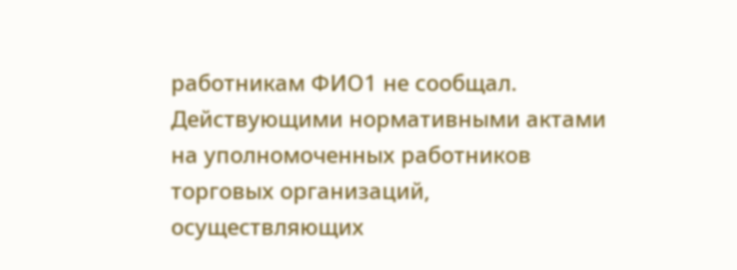работникам ФИО1 не сообщал.
Действующими нормативными актами на уполномоченных работников торговых организаций, осуществляющих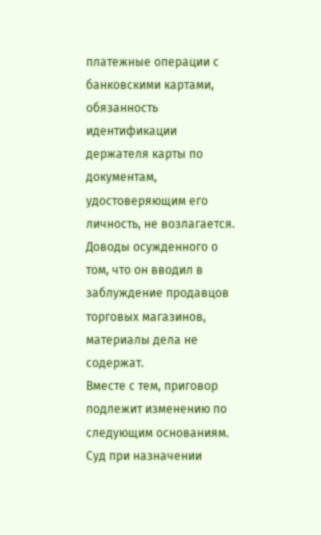платежные операции с банковскими картами, обязанность идентификации держателя карты по документам, удостоверяющим его личность, не возлагается. Доводы осужденного о том, что он вводил в заблуждение продавцов торговых магазинов, материалы дела не содержат.
Вместе с тем, приговор подлежит изменению по следующим основаниям.
Суд при назначении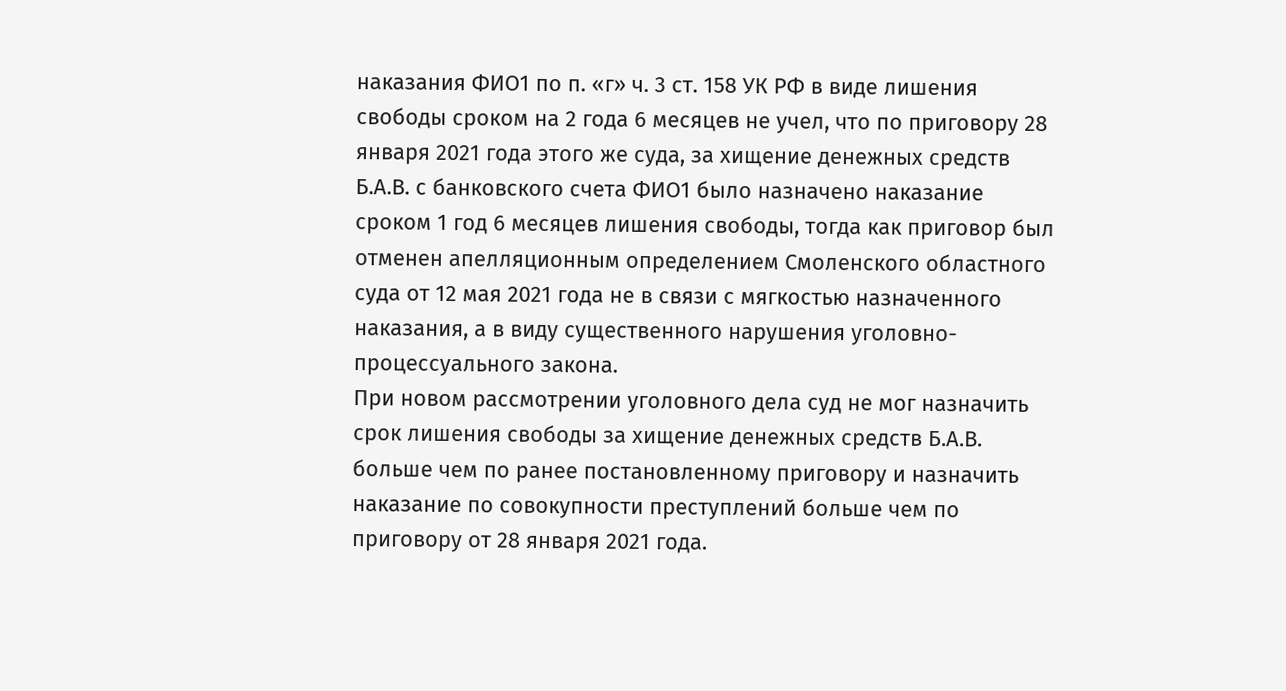наказания ФИО1 по п. «г» ч. 3 ст. 158 УК РФ в виде лишения свободы сроком на 2 года 6 месяцев не учел, что по приговору 28 января 2021 года этого же суда, за хищение денежных средств Б.А.В. с банковского счета ФИО1 было назначено наказание сроком 1 год 6 месяцев лишения свободы, тогда как приговор был отменен апелляционным определением Смоленского областного суда от 12 мая 2021 года не в связи с мягкостью назначенного наказания, а в виду существенного нарушения уголовно-процессуального закона.
При новом рассмотрении уголовного дела суд не мог назначить срок лишения свободы за хищение денежных средств Б.А.В. больше чем по ранее постановленному приговору и назначить наказание по совокупности преступлений больше чем по приговору от 28 января 2021 года.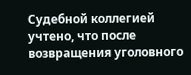Судебной коллегией учтено, что после возвращения уголовного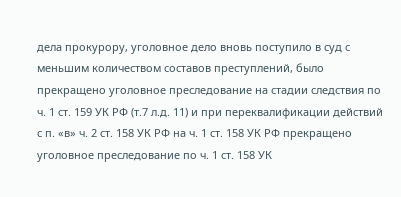дела прокурору, уголовное дело вновь поступило в суд с меньшим количеством составов преступлений, было прекращено уголовное преследование на стадии следствия по ч. 1 ст. 159 УК РФ (т.7 л.д. 11) и при переквалификации действий с п. «в» ч. 2 ст. 158 УК РФ на ч. 1 ст. 158 УК РФ прекращено уголовное преследование по ч. 1 ст. 158 УК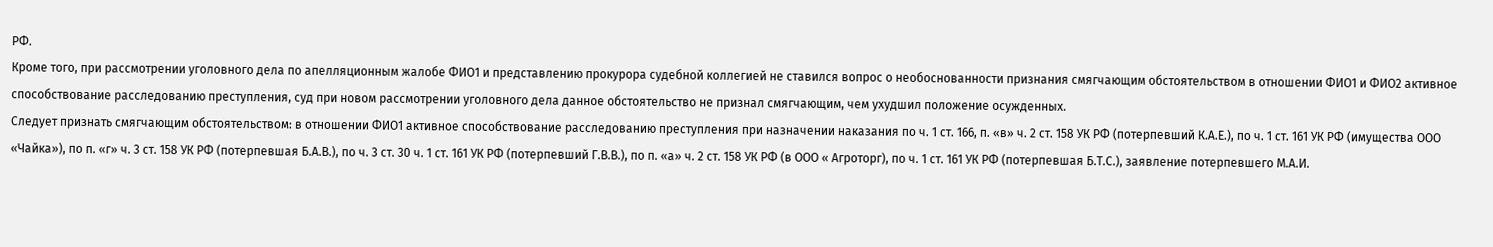РФ.
Кроме того, при рассмотрении уголовного дела по апелляционным жалобе ФИО1 и представлению прокурора судебной коллегией не ставился вопрос о необоснованности признания смягчающим обстоятельством в отношении ФИО1 и ФИО2 активное способствование расследованию преступления, суд при новом рассмотрении уголовного дела данное обстоятельство не признал смягчающим, чем ухудшил положение осужденных.
Следует признать смягчающим обстоятельством: в отношении ФИО1 активное способствование расследованию преступления при назначении наказания по ч. 1 ст. 166, п. «в» ч. 2 ст. 158 УК РФ (потерпевший К.А.Е.), по ч. 1 ст. 161 УК РФ (имущества ООО «Чайка»), по п. «г» ч. 3 ст. 158 УК РФ (потерпевшая Б.А.В.), по ч. 3 ст. 30 ч. 1 ст. 161 УК РФ (потерпевший Г.В.В.), по п. «а» ч. 2 ст. 158 УК РФ (в ООО « Агроторг), по ч. 1 ст. 161 УК РФ (потерпевшая Б.Т.С.), заявление потерпевшего М.А.И.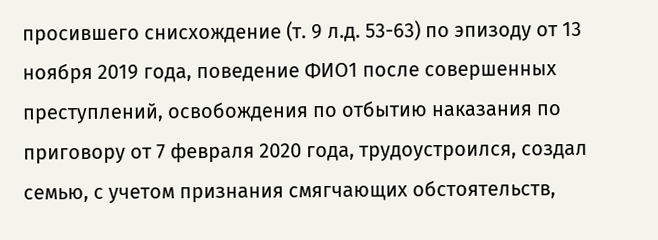просившего снисхождение (т. 9 л.д. 53-63) по эпизоду от 13 ноября 2019 года, поведение ФИО1 после совершенных преступлений, освобождения по отбытию наказания по приговору от 7 февраля 2020 года, трудоустроился, создал семью, с учетом признания смягчающих обстоятельств,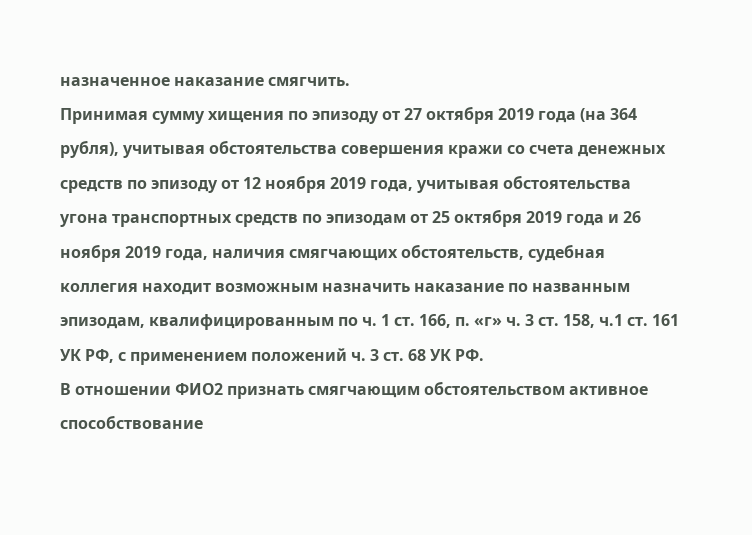назначенное наказание смягчить.
Принимая сумму хищения по эпизоду от 27 октября 2019 года (на 364 рубля), учитывая обстоятельства совершения кражи со счета денежных средств по эпизоду от 12 ноября 2019 года, учитывая обстоятельства угона транспортных средств по эпизодам от 25 октября 2019 года и 26 ноября 2019 года, наличия смягчающих обстоятельств, судебная коллегия находит возможным назначить наказание по названным эпизодам, квалифицированным по ч. 1 ст. 166, п. «г» ч. 3 ст. 158, ч.1 ст. 161 УК РФ, с применением положений ч. 3 ст. 68 УК РФ.
В отношении ФИО2 признать смягчающим обстоятельством активное способствование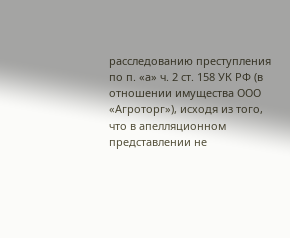расследованию преступления по п. «а» ч. 2 ст. 158 УК РФ (в отношении имущества ООО «Агроторг»), исходя из того, что в апелляционном представлении не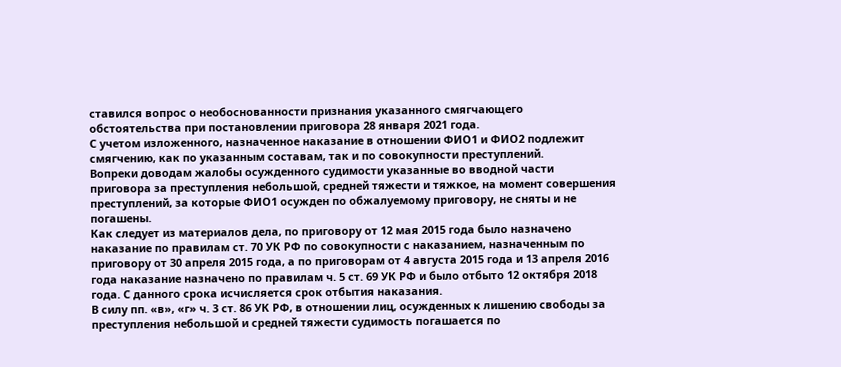ставился вопрос о необоснованности признания указанного смягчающего обстоятельства при постановлении приговора 28 января 2021 года.
С учетом изложенного, назначенное наказание в отношении ФИО1 и ФИО2 подлежит смягчению, как по указанным составам, так и по совокупности преступлений.
Вопреки доводам жалобы осужденного судимости указанные во вводной части приговора за преступления небольшой, средней тяжести и тяжкое, на момент совершения преступлений, за которые ФИО1 осужден по обжалуемому приговору, не сняты и не погашены.
Как следует из материалов дела, по приговору от 12 мая 2015 года было назначено наказание по правилам ст. 70 УК РФ по совокупности с наказанием, назначенным по приговору от 30 апреля 2015 года, а по приговорам от 4 августа 2015 года и 13 апреля 2016 года наказание назначено по правилам ч. 5 ст. 69 УК РФ и было отбыто 12 октября 2018 года. С данного срока исчисляется срок отбытия наказания.
В силу пп. «в», «г» ч. 3 ст. 86 УК РФ, в отношении лиц, осужденных к лишению свободы за преступления небольшой и средней тяжести судимость погашается по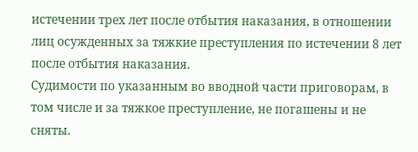истечении трех лет после отбытия наказания, в отношении лиц осужденных за тяжкие преступления по истечении 8 лет после отбытия наказания.
Судимости по указанным во вводной части приговорам, в том числе и за тяжкое преступление, не погашены и не сняты.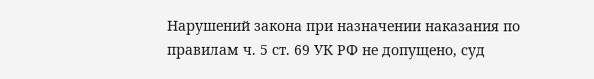Нарушений закона при назначении наказания по правилам ч. 5 ст. 69 УК РФ не допущено, суд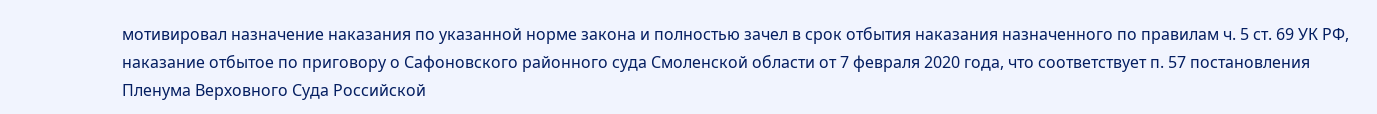мотивировал назначение наказания по указанной норме закона и полностью зачел в срок отбытия наказания назначенного по правилам ч. 5 ст. 69 УК РФ, наказание отбытое по приговору о Сафоновского районного суда Смоленской области от 7 февраля 2020 года, что соответствует п. 57 постановления Пленума Верховного Суда Российской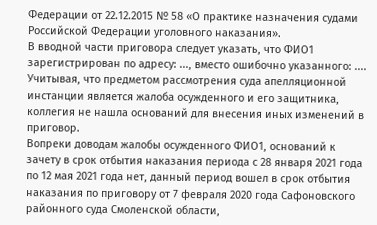Федерации от 22.12.2015 № 58 «О практике назначения судами Российской Федерации уголовного наказания».
В вводной части приговора следует указать, что ФИО1 зарегистрирован по адресу: ..., вместо ошибочно указанного: ....
Учитывая, что предметом рассмотрения суда апелляционной инстанции является жалоба осужденного и его защитника, коллегия не нашла оснований для внесения иных изменений в приговор.
Вопреки доводам жалобы осужденного ФИО1, оснований к зачету в срок отбытия наказания периода с 28 января 2021 года по 12 мая 2021 года нет, данный период вошел в срок отбытия наказания по приговору от 7 февраля 2020 года Сафоновского районного суда Смоленской области,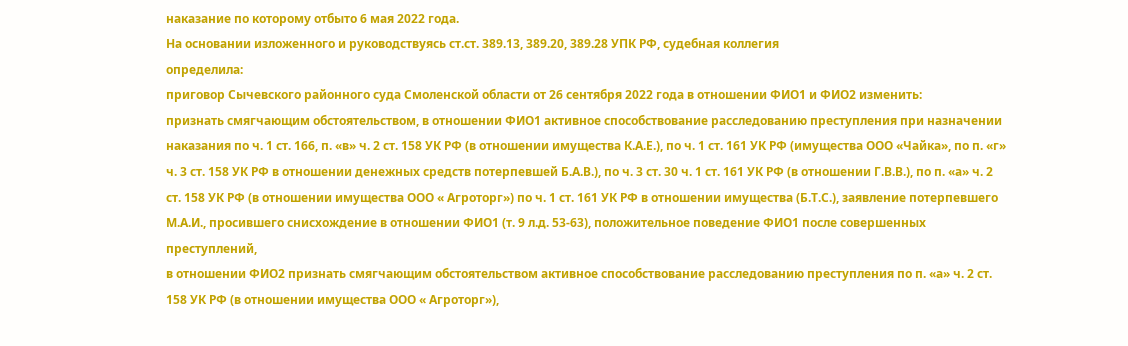наказание по которому отбыто 6 мая 2022 года.
На основании изложенного и руководствуясь ст.ст. 389.13, 389.20, 389.28 УПК РФ, судебная коллегия
определила:
приговор Сычевского районного суда Смоленской области от 26 сентября 2022 года в отношении ФИО1 и ФИО2 изменить:
признать смягчающим обстоятельством, в отношении ФИО1 активное способствование расследованию преступления при назначении наказания по ч. 1 ст. 166, п. «в» ч. 2 ст. 158 УК РФ (в отношении имущества К.А.Е.), по ч. 1 ст. 161 УК РФ (имущества ООО «Чайка», по п. «г» ч. 3 ст. 158 УК РФ в отношении денежных средств потерпевшей Б.А.В.), по ч. 3 ст. 30 ч. 1 ст. 161 УК РФ (в отношении Г.В.В.), по п. «а» ч. 2 ст. 158 УК РФ (в отношении имущества ООО « Агроторг») по ч. 1 ст. 161 УК РФ в отношении имущества (Б.Т.С.), заявление потерпевшего М.А.И., просившего снисхождение в отношении ФИО1 (т. 9 л.д. 53-63), положительное поведение ФИО1 после совершенных преступлений,
в отношении ФИО2 признать смягчающим обстоятельством активное способствование расследованию преступления по п. «а» ч. 2 ст. 158 УК РФ (в отношении имущества ООО « Агроторг»),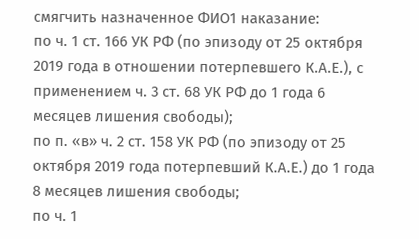смягчить назначенное ФИО1 наказание:
по ч. 1 ст. 166 УК РФ (по эпизоду от 25 октября 2019 года в отношении потерпевшего К.А.Е.), с применением ч. 3 ст. 68 УК РФ до 1 года 6 месяцев лишения свободы);
по п. «в» ч. 2 ст. 158 УК РФ (по эпизоду от 25 октября 2019 года потерпевший К.А.Е.) до 1 года 8 месяцев лишения свободы;
по ч. 1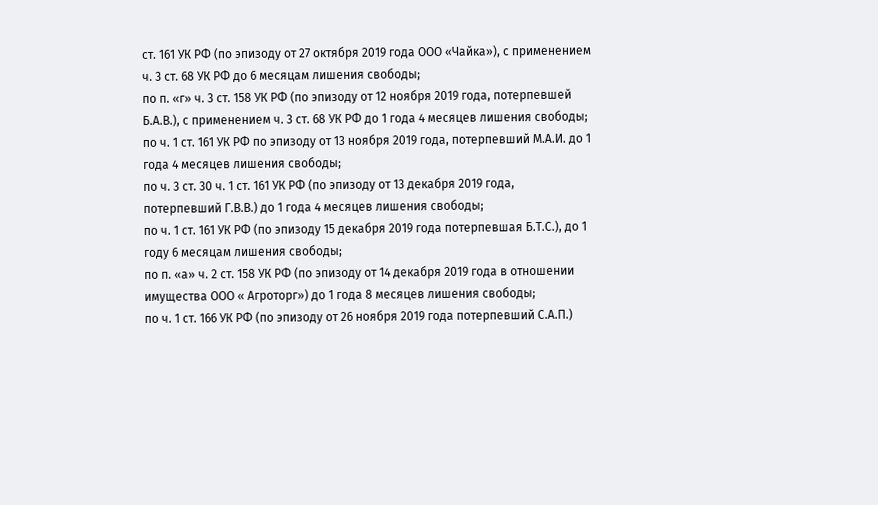ст. 161 УК РФ (по эпизоду от 27 октября 2019 года ООО «Чайка»), с применением ч. 3 ст. 68 УК РФ до 6 месяцам лишения свободы;
по п. «г» ч. 3 ст. 158 УК РФ (по эпизоду от 12 ноября 2019 года, потерпевшей Б.А.В.), с применением ч. 3 ст. 68 УК РФ до 1 года 4 месяцев лишения свободы;
по ч. 1 ст. 161 УК РФ по эпизоду от 13 ноября 2019 года, потерпевший М.А.И. до 1 года 4 месяцев лишения свободы;
по ч. 3 ст. 30 ч. 1 ст. 161 УК РФ (по эпизоду от 13 декабря 2019 года, потерпевший Г.В.В.) до 1 года 4 месяцев лишения свободы;
по ч. 1 ст. 161 УК РФ (по эпизоду 15 декабря 2019 года потерпевшая Б.Т.С.), до 1 году 6 месяцам лишения свободы;
по п. «а» ч. 2 ст. 158 УК РФ (по эпизоду от 14 декабря 2019 года в отношении имущества ООО « Агроторг») до 1 года 8 месяцев лишения свободы;
по ч. 1 ст. 166 УК РФ (по эпизоду от 26 ноября 2019 года потерпевший С.А.П.)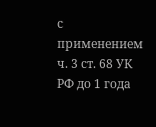с применением ч. 3 ст. 68 УК РФ до 1 года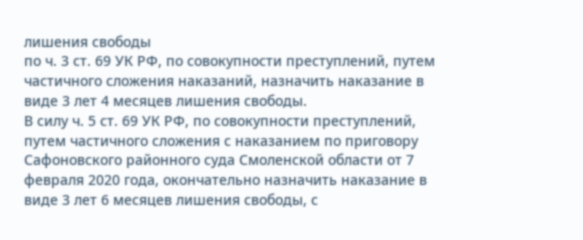лишения свободы
по ч. 3 ст. 69 УК РФ, по совокупности преступлений, путем частичного сложения наказаний, назначить наказание в виде 3 лет 4 месяцев лишения свободы.
В силу ч. 5 ст. 69 УК РФ, по совокупности преступлений, путем частичного сложения с наказанием по приговору Сафоновского районного суда Смоленской области от 7 февраля 2020 года, окончательно назначить наказание в виде 3 лет 6 месяцев лишения свободы, с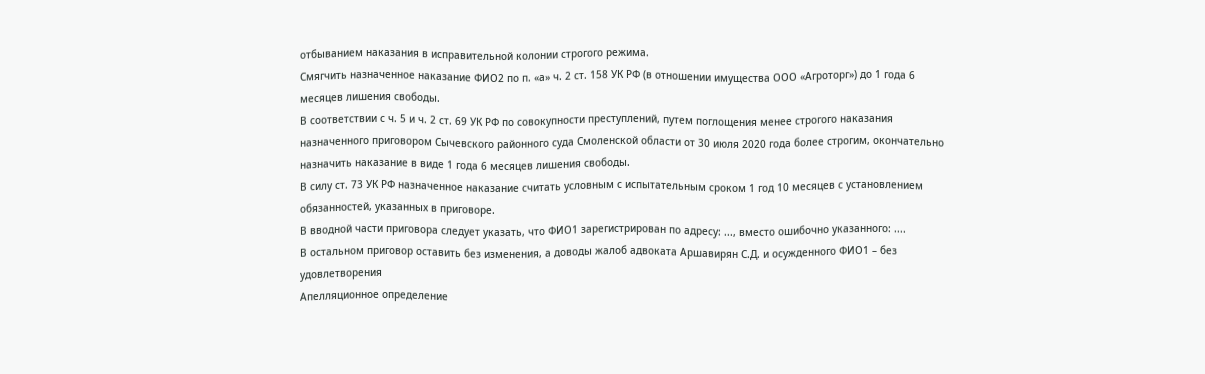отбыванием наказания в исправительной колонии строгого режима.
Смягчить назначенное наказание ФИО2 по п. «а» ч. 2 ст. 158 УК РФ (в отношении имущества ООО «Агроторг») до 1 года 6 месяцев лишения свободы.
В соответствии с ч. 5 и ч. 2 ст. 69 УК РФ по совокупности преступлений, путем поглощения менее строгого наказания назначенного приговором Сычевского районного суда Смоленской области от 30 июля 2020 года более строгим, окончательно назначить наказание в виде 1 года 6 месяцев лишения свободы.
В силу ст. 73 УК РФ назначенное наказание считать условным с испытательным сроком 1 год 10 месяцев с установлением обязанностей, указанных в приговоре.
В вводной части приговора следует указать, что ФИО1 зарегистрирован по адресу: ..., вместо ошибочно указанного: ....
В остальном приговор оставить без изменения, а доводы жалоб адвоката Аршавирян С.Д. и осужденного ФИО1 – без удовлетворения
Апелляционное определение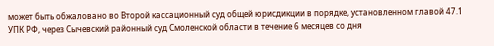может быть обжаловано во Второй кассационный суд общей юрисдикции в порядке, установленном главой 47.1 УПК РФ, через Сычевский районный суд Смоленской области в течение 6 месяцев со дня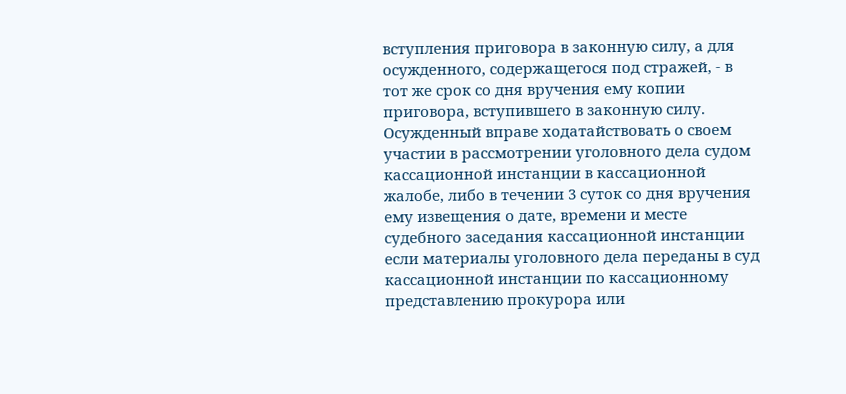вступления приговора в законную силу, а для осужденного, содержащегося под стражей, - в тот же срок со дня вручения ему копии приговора, вступившего в законную силу.
Осужденный вправе ходатайствовать о своем участии в рассмотрении уголовного дела судом кассационной инстанции в кассационной жалобе, либо в течении 3 суток со дня вручения ему извещения о дате, времени и месте судебного заседания кассационной инстанции если материалы уголовного дела переданы в суд кассационной инстанции по кассационному представлению прокурора или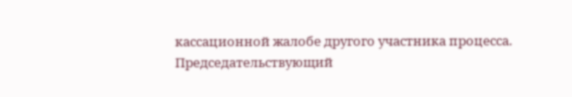кассационной жалобе другого участника процесса.
Председательствующий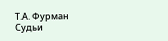Т.А. Фурман
Судьи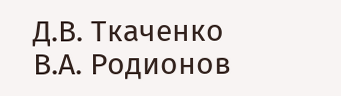Д.В. Ткаченко
В.А. Родионов